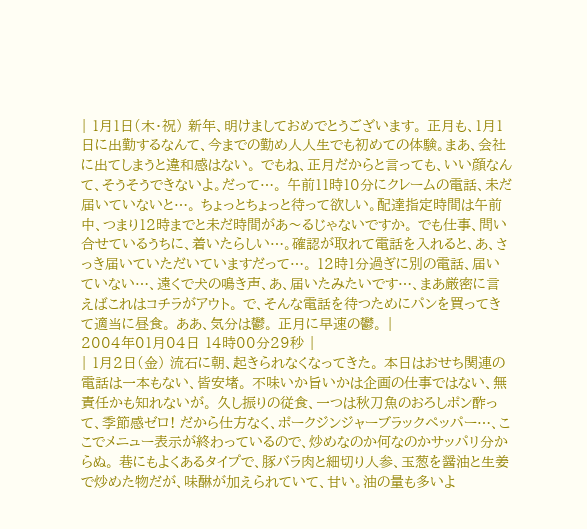| 1月1日(木・祝) 新年、明けましておめでとうございます。 正月も、1月1日に出勤するなんて、今までの勤め人人生でも初めての体験。まあ、会社に出てしまうと違和感はない。 でもね、正月だからと言っても、いい顔なんて、そうそうできないよ。だって…。 午前11時10分にクレームの電話、未だ届いていないと…。 ちょっとちょっと待って欲しい。配達指定時間は午前中、つまり12時までと未だ時間があ〜るじゃないですか。 でも仕事、問い合せているうちに、着いたらしい…。確認が取れて電話を入れると、あ、さっき届いていただいていますだって…。 12時1分過ぎに別の電話、届いていない…、遠くで犬の鳴き声、あ、届いたみたいです…、まあ厳密に言えばこれはコチラがアウト。 で、そんな電話を待つためにパンを買ってきて適当に昼食。 ああ、気分は鬱。 正月に早速の鬱。 |
2004年01月04日 14時00分29秒 |
| 1月2日(金) 流石に朝、起きられなくなってきた。 本日はおせち関連の電話は一本もない、皆安堵。 不味いか旨いかは企画の仕事ではない、無責任かも知れないが。 久し振りの従食、一つは秋刀魚のおろしポン酢って、季節感ゼロ! だから仕方なく、ポークジンジャーブラックペッパー…、ここでメニュー表示が終わっているので、炒めなのか何なのかサッパリ分からぬ。 巷にもよくあるタイプで、豚バラ肉と細切り人参、玉葱を醤油と生姜で炒めた物だが、味醂が加えられていて、甘い。油の量も多いよ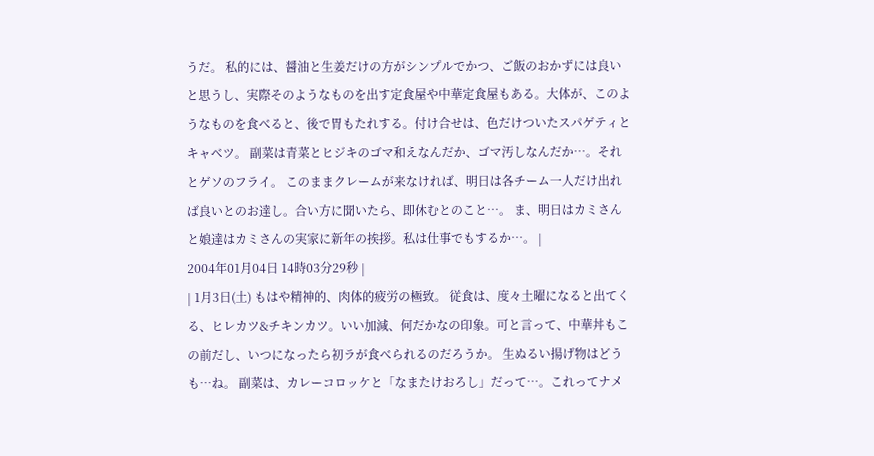うだ。 私的には、醤油と生姜だけの方がシンプルでかつ、ご飯のおかずには良いと思うし、実際そのようなものを出す定食屋や中華定食屋もある。大体が、このようなものを食べると、後で胃もたれする。付け合せは、色だけついたスパゲティとキャベツ。 副菜は青菜とヒジキのゴマ和えなんだか、ゴマ汚しなんだか…。それとゲソのフライ。 このままクレームが来なければ、明日は各チーム一人だけ出れば良いとのお達し。合い方に聞いたら、即休むとのこと…。 ま、明日はカミさんと娘達はカミさんの実家に新年の挨拶。私は仕事でもするか…。 |
2004年01月04日 14時03分29秒 |
| 1月3日(土) もはや精神的、肉体的疲労の極致。 従食は、度々土曜になると出てくる、ヒレカツ&チキンカツ。いい加減、何だかなの印象。可と言って、中華丼もこの前だし、いつになったら初ラが食べられるのだろうか。 生ぬるい揚げ物はどうも…ね。 副菜は、カレーコロッケと「なまたけおろし」だって…。これってナメ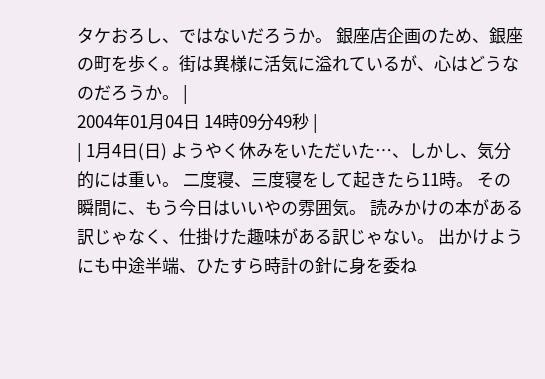タケおろし、ではないだろうか。 銀座店企画のため、銀座の町を歩く。街は異様に活気に溢れているが、心はどうなのだろうか。 |
2004年01月04日 14時09分49秒 |
| 1月4日(日) ようやく休みをいただいた…、しかし、気分的には重い。 二度寝、三度寝をして起きたら11時。 その瞬間に、もう今日はいいやの雰囲気。 読みかけの本がある訳じゃなく、仕掛けた趣味がある訳じゃない。 出かけようにも中途半端、ひたすら時計の針に身を委ね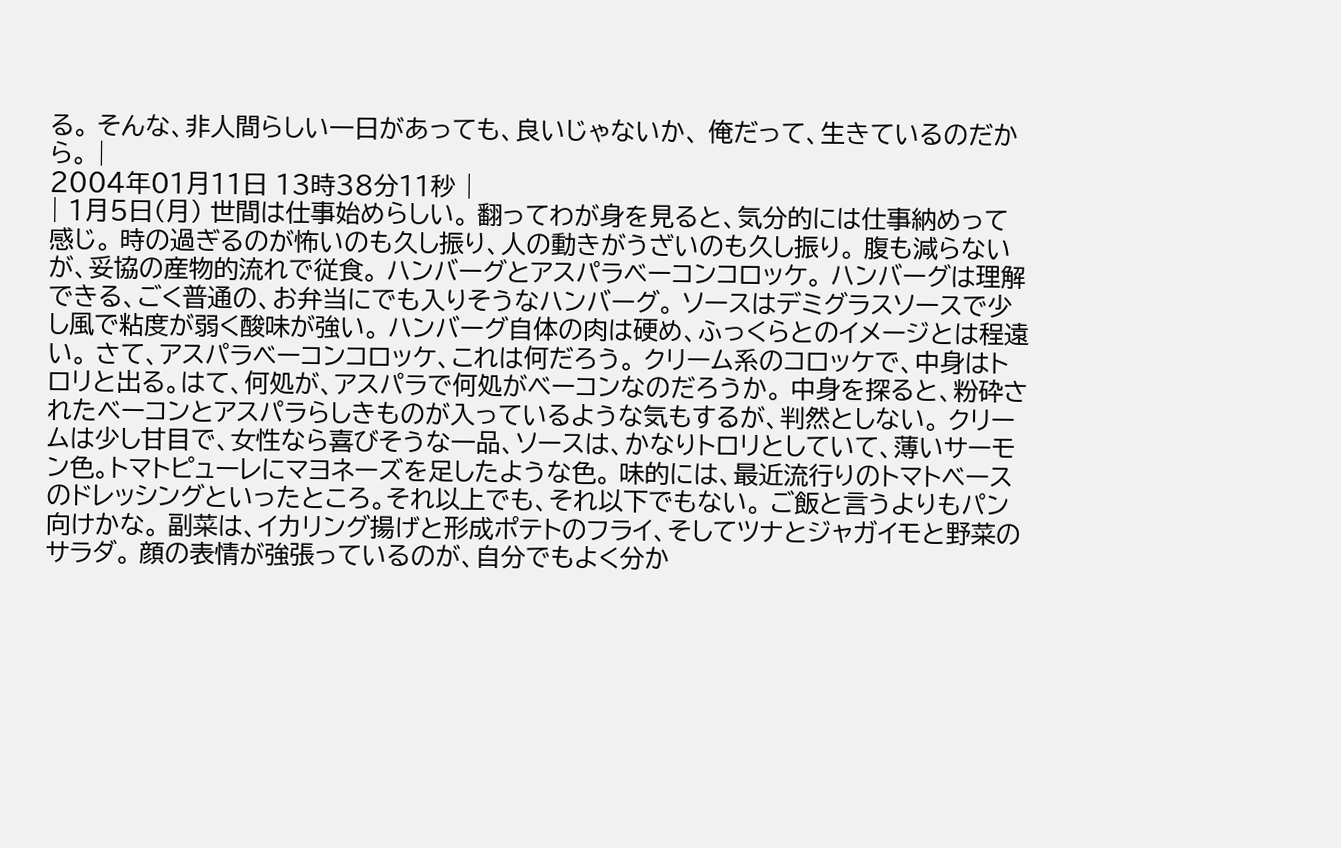る。 そんな、非人間らしい一日があっても、良いじゃないか、 俺だって、生きているのだから。 |
2004年01月11日 13時38分11秒 |
| 1月5日(月) 世間は仕事始めらしい。 翻ってわが身を見ると、気分的には仕事納めって感じ。 時の過ぎるのが怖いのも久し振り、人の動きがうざいのも久し振り。 腹も減らないが、妥協の産物的流れで従食。 ハンバーグとアスパラベーコンコロッケ。 ハンバーグは理解できる、ごく普通の、お弁当にでも入りそうなハンバーグ。 ソースはデミグラスソースで少し風で粘度が弱く酸味が強い。 ハンバーグ自体の肉は硬め、ふっくらとのイメージとは程遠い。 さて、アスパラベーコンコロッケ、これは何だろう。 クリーム系のコロッケで、中身はトロリと出る。はて、何処が、アスパラで何処がベーコンなのだろうか。 中身を探ると、粉砕されたベーコンとアスパラらしきものが入っているような気もするが、判然としない。 クリームは少し甘目で、女性なら喜びそうな一品、ソースは、かなりトロリとしていて、薄いサーモン色。トマトピューレにマヨネーズを足したような色。 味的には、最近流行りのトマトベースのドレッシングといったところ。それ以上でも、それ以下でもない。 ご飯と言うよりもパン向けかな。 副菜は、イカリング揚げと形成ポテトのフライ、そしてツナとジャガイモと野菜のサラダ。 顔の表情が強張っているのが、自分でもよく分か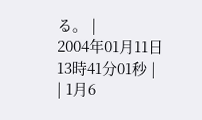る。 |
2004年01月11日 13時41分01秒 |
| 1月6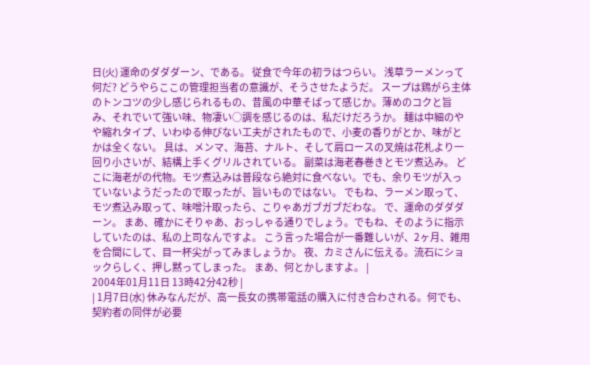日(火) 運命のダダダーン、である。 従食で今年の初ラはつらい。 浅草ラーメンって何だ? どうやらここの管理担当者の意識が、そうさせたようだ。 スープは鶏がら主体のトンコツの少し感じられるもの、昔風の中華そばって感じか。薄めのコクと旨み、それでいて強い味、物凄い○調を感じるのは、私だけだろうか。 麺は中細のやや縮れタイプ、いわゆる伸びない工夫がされたもので、小麦の香りがとか、味がとかは全くない。 具は、メンマ、海苔、ナルト、そして肩ロースの叉焼は花札より一回り小さいが、結構上手くグリルされている。 副菜は海老春巻きとモツ煮込み。 どこに海老がの代物。モツ煮込みは普段なら絶対に食べない。でも、余りモツが入っていないようだったので取ったが、旨いものではない。 でもね、ラーメン取って、モツ煮込み取って、味噌汁取ったら、こりゃあガブガブだわな。 で、運命のダダダーン。 まあ、確かにそりゃあ、おっしゃる通りでしょう。でもね、そのように指示していたのは、私の上司なんですよ。 こう言った場合が一番難しいが、2ヶ月、雑用を合間にして、目一杯尖がってみましょうか。 夜、カミさんに伝える。流石にショックらしく、押し黙ってしまった。 まあ、何とかしますよ。 |
2004年01月11日 13時42分42秒 |
| 1月7日(水) 休みなんだが、高一長女の携帯電話の購入に付き合わされる。何でも、契約者の同伴が必要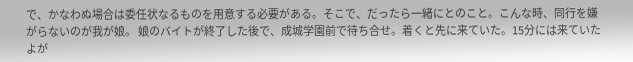で、かなわぬ場合は委任状なるものを用意する必要がある。そこで、だったら一緒にとのこと。こんな時、同行を嫌がらないのが我が娘。 娘のバイトが終了した後で、成城学園前で待ち合せ。着くと先に来ていた。15分には来ていたよが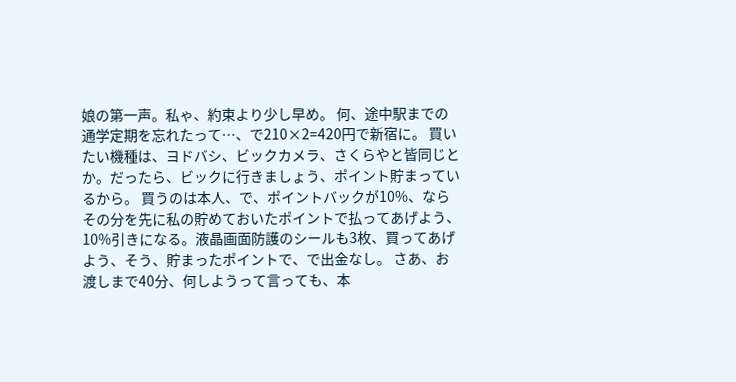娘の第一声。私ゃ、約束より少し早め。 何、途中駅までの通学定期を忘れたって…、で210×2=420円で新宿に。 買いたい機種は、ヨドバシ、ビックカメラ、さくらやと皆同じとか。だったら、ビックに行きましょう、ポイント貯まっているから。 買うのは本人、で、ポイントバックが10%、ならその分を先に私の貯めておいたポイントで払ってあげよう、10%引きになる。液晶画面防護のシールも3枚、買ってあげよう、そう、貯まったポイントで、で出金なし。 さあ、お渡しまで40分、何しようって言っても、本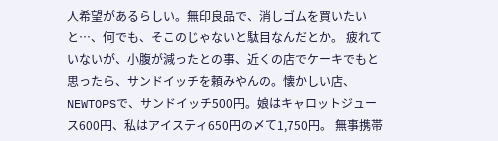人希望があるらしい。無印良品で、消しゴムを買いたいと…、何でも、そこのじゃないと駄目なんだとか。 疲れていないが、小腹が減ったとの事、近くの店でケーキでもと思ったら、サンドイッチを頼みやんの。懐かしい店、NEWTOPSで、サンドイッチ500円。娘はキャロットジュース600円、私はアイスティ650円の〆て1,750円。 無事携帯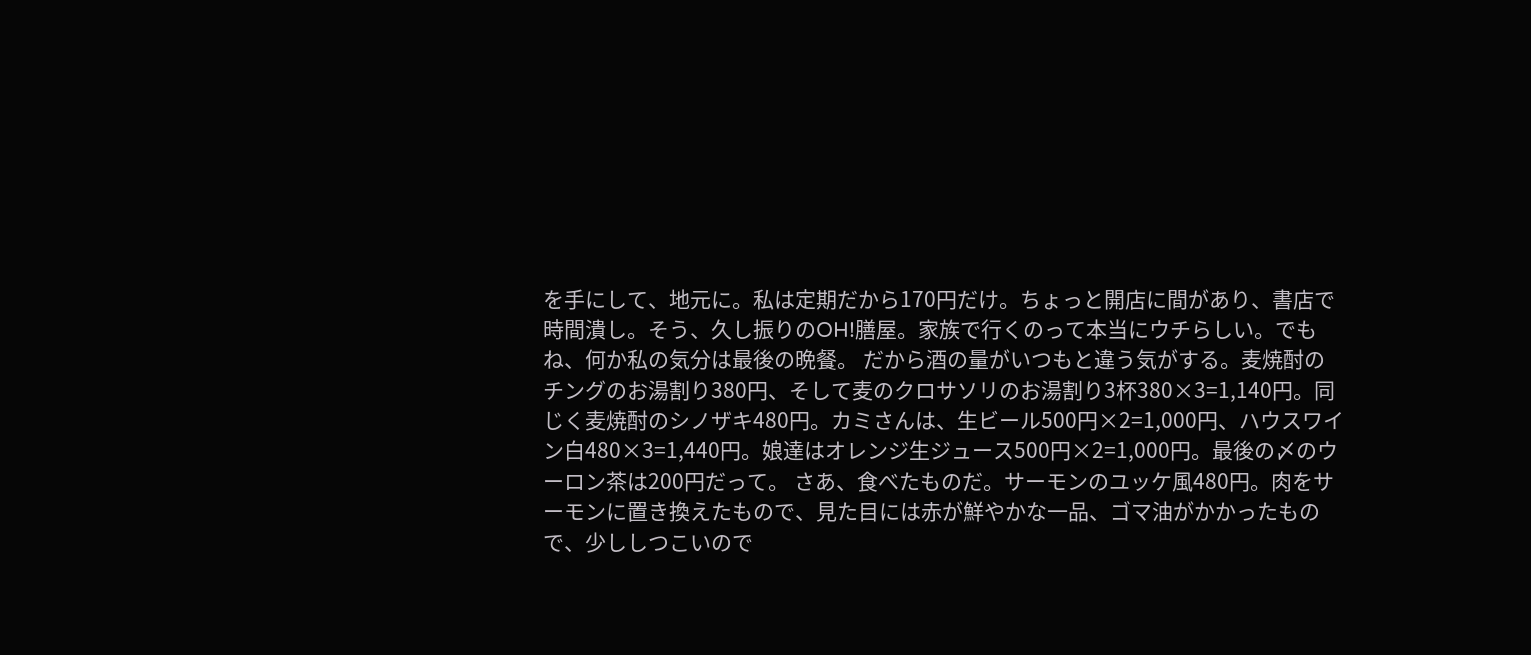を手にして、地元に。私は定期だから170円だけ。ちょっと開店に間があり、書店で時間潰し。そう、久し振りのOH!膳屋。家族で行くのって本当にウチらしい。でもね、何か私の気分は最後の晩餐。 だから酒の量がいつもと違う気がする。麦焼酎のチングのお湯割り380円、そして麦のクロサソリのお湯割り3杯380×3=1,140円。同じく麦焼酎のシノザキ480円。カミさんは、生ビール500円×2=1,000円、ハウスワイン白480×3=1,440円。娘達はオレンジ生ジュース500円×2=1,000円。最後の〆のウーロン茶は200円だって。 さあ、食べたものだ。サーモンのユッケ風480円。肉をサーモンに置き換えたもので、見た目には赤が鮮やかな一品、ゴマ油がかかったもので、少ししつこいので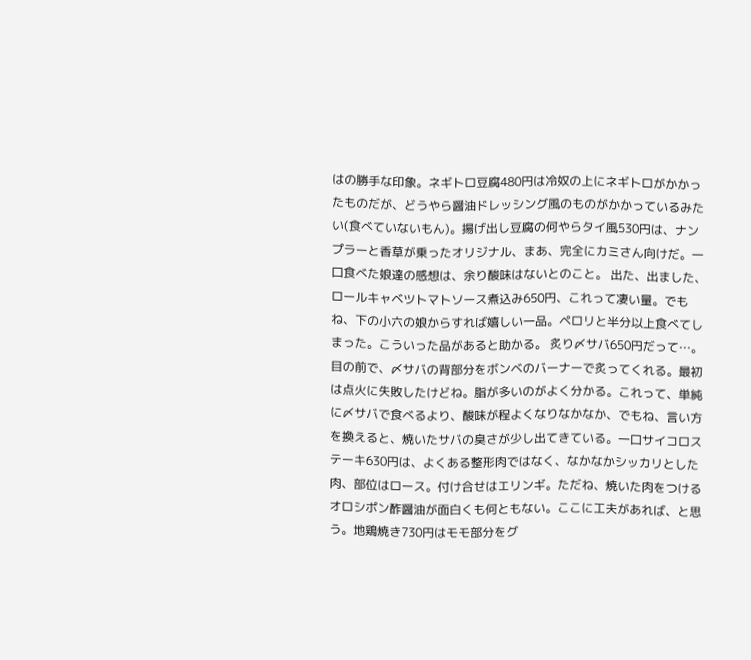はの勝手な印象。ネギトロ豆腐480円は冷奴の上にネギトロがかかったものだが、どうやら醤油ドレッシング風のものがかかっているみたい(食べていないもん)。揚げ出し豆腐の何やらタイ風530円は、ナンプラーと香草が乗ったオリジナル、まあ、完全にカミさん向けだ。一口食べた娘達の感想は、余り酸味はないとのこと。 出た、出ました、ロールキャベツトマトソース煮込み650円、これって凄い量。でもね、下の小六の娘からすれば嬉しい一品。ペロリと半分以上食べてしまった。こういった品があると助かる。 炙り〆サバ650円だって…。目の前で、〆サバの背部分をボンベのバーナーで炙ってくれる。最初は点火に失敗したけどね。脂が多いのがよく分かる。これって、単純に〆サバで食べるより、酸味が程よくなりなかなか、でもね、言い方を換えると、焼いたサバの臭さが少し出てきている。一口サイコロステーキ630円は、よくある整形肉ではなく、なかなかシッカリとした肉、部位はロース。付け合せはエリンギ。ただね、焼いた肉をつけるオロシポン酢醤油が面白くも何ともない。ここに工夫があれば、と思う。地鶏焼き730円はモモ部分をグ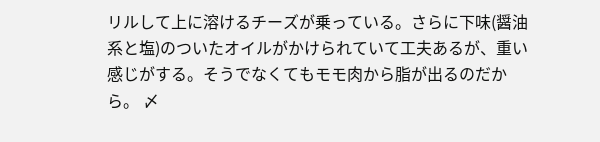リルして上に溶けるチーズが乗っている。さらに下味(醤油系と塩)のついたオイルがかけられていて工夫あるが、重い感じがする。そうでなくてもモモ肉から脂が出るのだから。 〆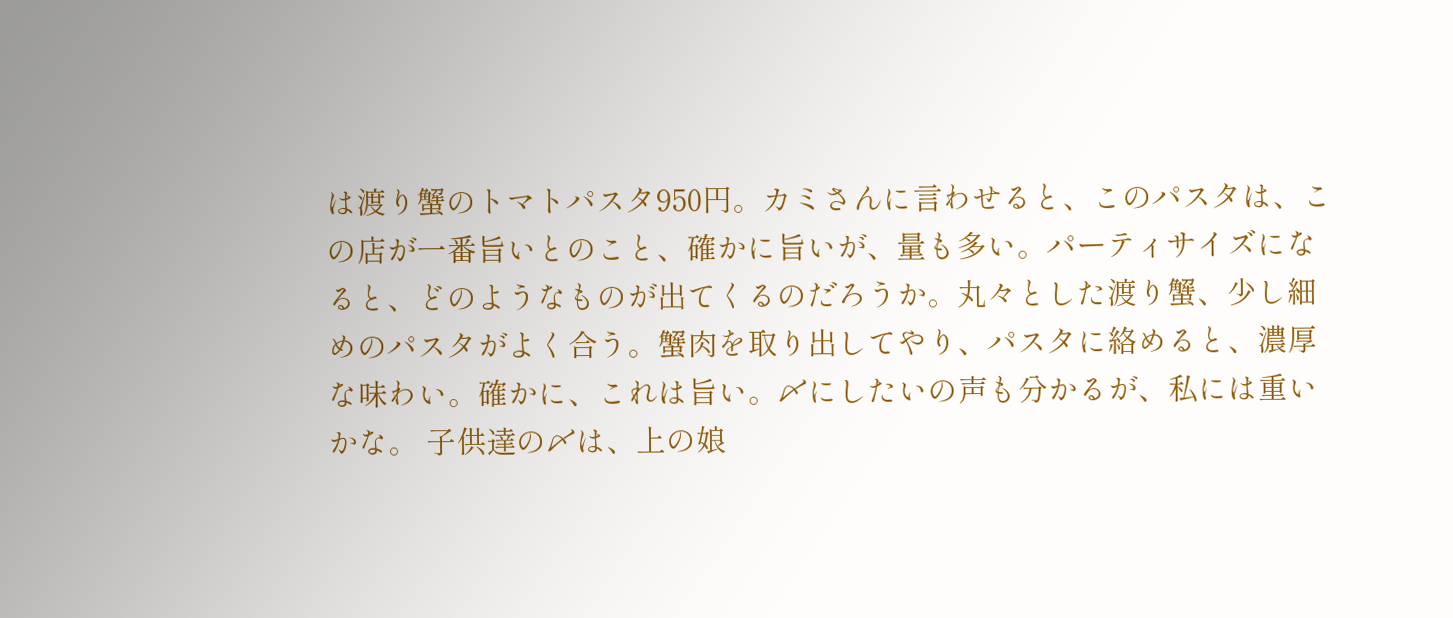は渡り蟹のトマトパスタ950円。カミさんに言わせると、このパスタは、この店が一番旨いとのこと、確かに旨いが、量も多い。パーティサイズになると、どのようなものが出てくるのだろうか。丸々とした渡り蟹、少し細めのパスタがよく合う。蟹肉を取り出してやり、パスタに絡めると、濃厚な味わい。確かに、これは旨い。〆にしたいの声も分かるが、私には重いかな。 子供達の〆は、上の娘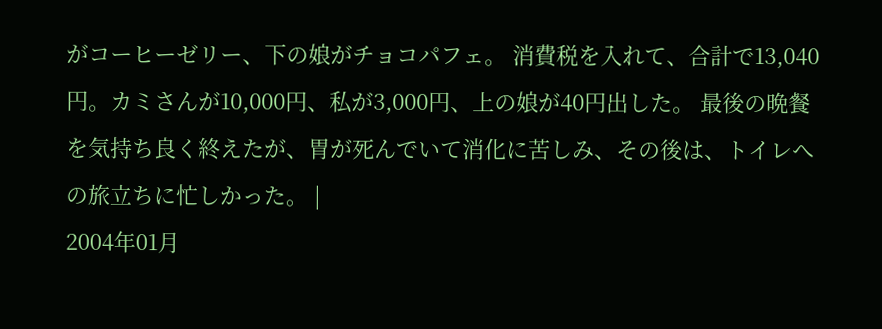がコーヒーゼリー、下の娘がチョコパフェ。 消費税を入れて、合計で13,040円。カミさんが10,000円、私が3,000円、上の娘が40円出した。 最後の晩餐を気持ち良く終えたが、胃が死んでいて消化に苦しみ、その後は、トイレへの旅立ちに忙しかった。 |
2004年01月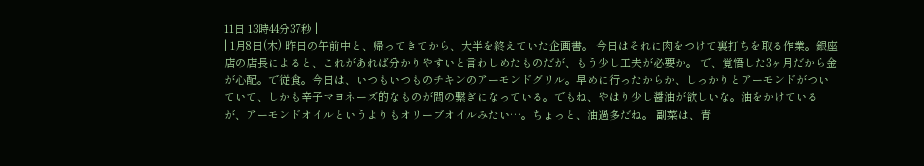11日 13時44分37秒 |
| 1月8日(木) 昨日の午前中と、帰ってきてから、大半を終えていた企画書。 今日はそれに肉をつけて裏打ちを取る作業。銀座店の店長によると、これがあれば分かりやすいと言わしめたものだが、もう少し工夫が必要か。 で、覚悟した3ヶ月だから金が心配。で従食。今日は、いつもいつものチキンのアーモンドグリル。早めに行ったからか、しっかりとアーモンドがついていて、しかも辛子マヨネーズ的なものが間の繋ぎになっている。でもね、やはり少し醤油が欲しいな。油をかけているが、アーモンドオイルというよりもオリーブオイルみたい…。ちょっと、油過多だね。 副菜は、青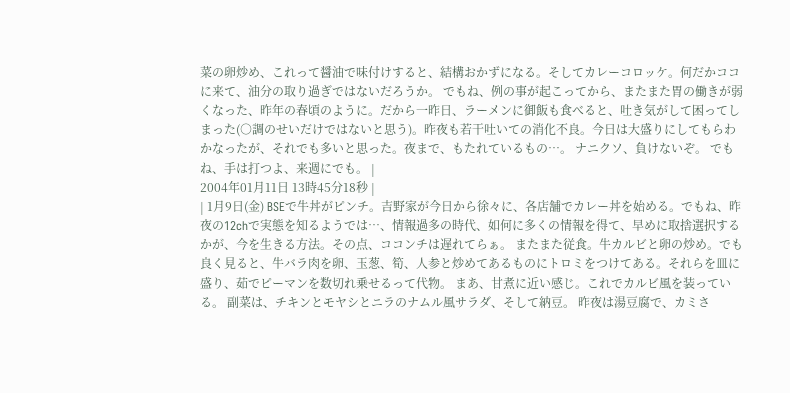菜の卵炒め、これって醤油で味付けすると、結構おかずになる。そしてカレーコロッケ。何だかココに来て、油分の取り過ぎではないだろうか。 でもね、例の事が起こってから、またまた胃の働きが弱くなった、昨年の春頃のように。だから一昨日、ラーメンに御飯も食べると、吐き気がして困ってしまった(○調のせいだけではないと思う)。昨夜も若干吐いての消化不良。今日は大盛りにしてもらわかなったが、それでも多いと思った。夜まで、もたれているもの…。 ナニクソ、負けないぞ。 でもね、手は打つよ、来週にでも。 |
2004年01月11日 13時45分18秒 |
| 1月9日(金) BSEで牛丼がピンチ。吉野家が今日から徐々に、各店舗でカレー丼を始める。でもね、昨夜の12chで実態を知るようでは…、情報過多の時代、如何に多くの情報を得て、早めに取捨選択するかが、今を生きる方法。その点、ココンチは遅れてらぁ。 またまた従食。牛カルビと卵の炒め。でも良く見ると、牛バラ肉を卵、玉葱、筍、人参と炒めてあるものにトロミをつけてある。それらを皿に盛り、茹でピーマンを数切れ乗せるって代物。 まあ、甘煮に近い感じ。これでカルビ風を装っている。 副菜は、チキンとモヤシとニラのナムル風サラダ、そして納豆。 昨夜は湯豆腐で、カミさ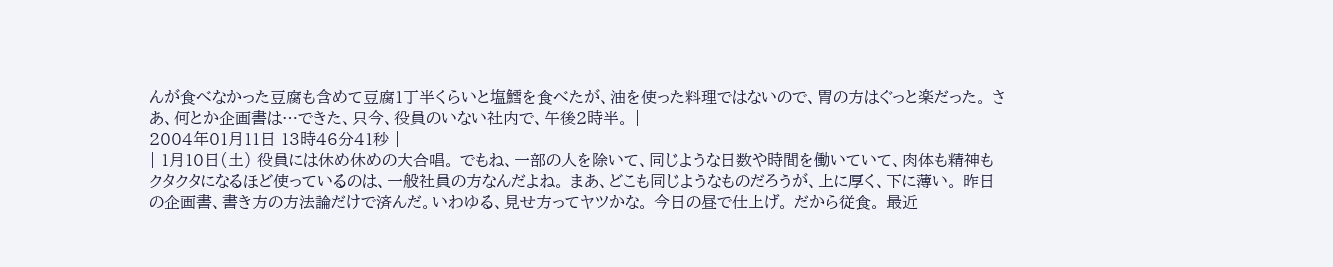んが食べなかった豆腐も含めて豆腐1丁半くらいと塩鱈を食べたが、油を使った料理ではないので、胃の方はぐっと楽だった。 さあ、何とか企画書は…できた、只今、役員のいない社内で、午後2時半。 |
2004年01月11日 13時46分41秒 |
| 1月10日(土) 役員には休め休めの大合唱。 でもね、一部の人を除いて、同じような日数や時間を働いていて、肉体も精神もクタクタになるほど使っているのは、一般社員の方なんだよね。 まあ、どこも同じようなものだろうが、上に厚く、下に薄い。 昨日の企画書、書き方の方法論だけで済んだ。いわゆる、見せ方ってヤツかな。 今日の昼で仕上げ。 だから従食。 最近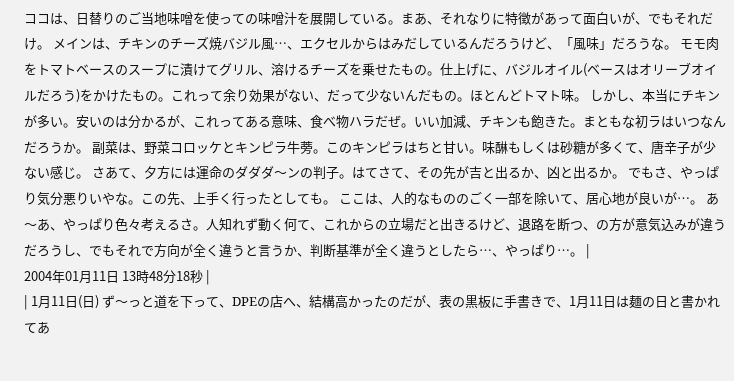ココは、日替りのご当地味噌を使っての味噌汁を展開している。まあ、それなりに特徴があって面白いが、でもそれだけ。 メインは、チキンのチーズ焼バジル風…、エクセルからはみだしているんだろうけど、「風味」だろうな。 モモ肉をトマトベースのスープに漬けてグリル、溶けるチーズを乗せたもの。仕上げに、バジルオイル(ベースはオリーブオイルだろう)をかけたもの。これって余り効果がない、だって少ないんだもの。ほとんどトマト味。 しかし、本当にチキンが多い。安いのは分かるが、これってある意味、食べ物ハラだぜ。いい加減、チキンも飽きた。まともな初ラはいつなんだろうか。 副菜は、野菜コロッケとキンピラ牛蒡。このキンピラはちと甘い。味醂もしくは砂糖が多くて、唐辛子が少ない感じ。 さあて、夕方には運命のダダダ〜ンの判子。はてさて、その先が吉と出るか、凶と出るか。 でもさ、やっぱり気分悪りいやな。この先、上手く行ったとしても。 ここは、人的なもののごく一部を除いて、居心地が良いが…。 あ〜あ、やっぱり色々考えるさ。人知れず動く何て、これからの立場だと出きるけど、退路を断つ、の方が意気込みが違うだろうし、でもそれで方向が全く違うと言うか、判断基準が全く違うとしたら…、やっぱり…。 |
2004年01月11日 13時48分18秒 |
| 1月11日(日) ず〜っと道を下って、DPEの店へ、結構高かったのだが、表の黒板に手書きで、1月11日は麺の日と書かれてあ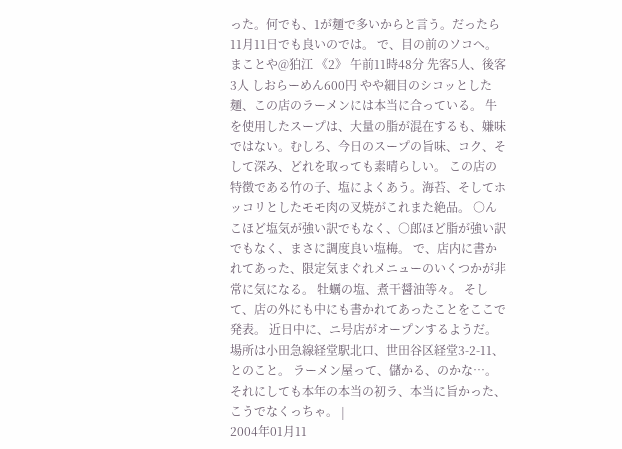った。何でも、1が麺で多いからと言う。だったら11月11日でも良いのでは。 で、目の前のソコへ。 まことや@狛江 《2》 午前11時48分 先客5人、後客3人 しおらーめん600円 やや細目のシコッとした麺、この店のラーメンには本当に合っている。 牛を使用したスープは、大量の脂が混在するも、嫌味ではない。むしろ、今日のスープの旨味、コク、そして深み、どれを取っても素晴らしい。 この店の特徴である竹の子、塩によくあう。海苔、そしてホッコリとしたモモ肉の叉焼がこれまた絶品。 ○んこほど塩気が強い訳でもなく、○郎ほど脂が強い訳でもなく、まさに調度良い塩梅。 で、店内に書かれてあった、限定気まぐれメニューのいくつかが非常に気になる。 牡蠣の塩、煮干醤油等々。 そして、店の外にも中にも書かれてあったことをここで発表。 近日中に、ニ号店がオープンするようだ。 場所は小田急線経堂駅北口、世田谷区経堂3-2-11、とのこと。 ラーメン屋って、儲かる、のかな…。 それにしても本年の本当の初ラ、本当に旨かった、こうでなくっちゃ。 |
2004年01月11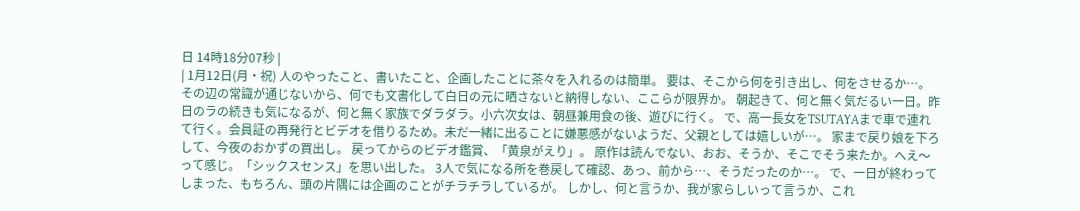日 14時18分07秒 |
| 1月12日(月・祝) 人のやったこと、書いたこと、企画したことに茶々を入れるのは簡単。 要は、そこから何を引き出し、何をさせるか…。 その辺の常識が通じないから、何でも文書化して白日の元に晒さないと納得しない、ここらが限界か。 朝起きて、何と無く気だるい一日。昨日のラの続きも気になるが、何と無く家族でダラダラ。小六次女は、朝昼兼用食の後、遊びに行く。 で、高一長女をTSUTAYAまで車で連れて行く。会員証の再発行とビデオを借りるため。未だ一緒に出ることに嫌悪感がないようだ、父親としては嬉しいが…。 家まで戻り娘を下ろして、今夜のおかずの買出し。 戻ってからのビデオ鑑賞、「黄泉がえり」。 原作は読んでない、おお、そうか、そこでそう来たか。へえ〜って感じ。「シックスセンス」を思い出した。 3人で気になる所を巻戻して確認、あっ、前から…、そうだったのか…。 で、一日が終わってしまった、もちろん、頭の片隅には企画のことがチラチラしているが。 しかし、何と言うか、我が家らしいって言うか、これ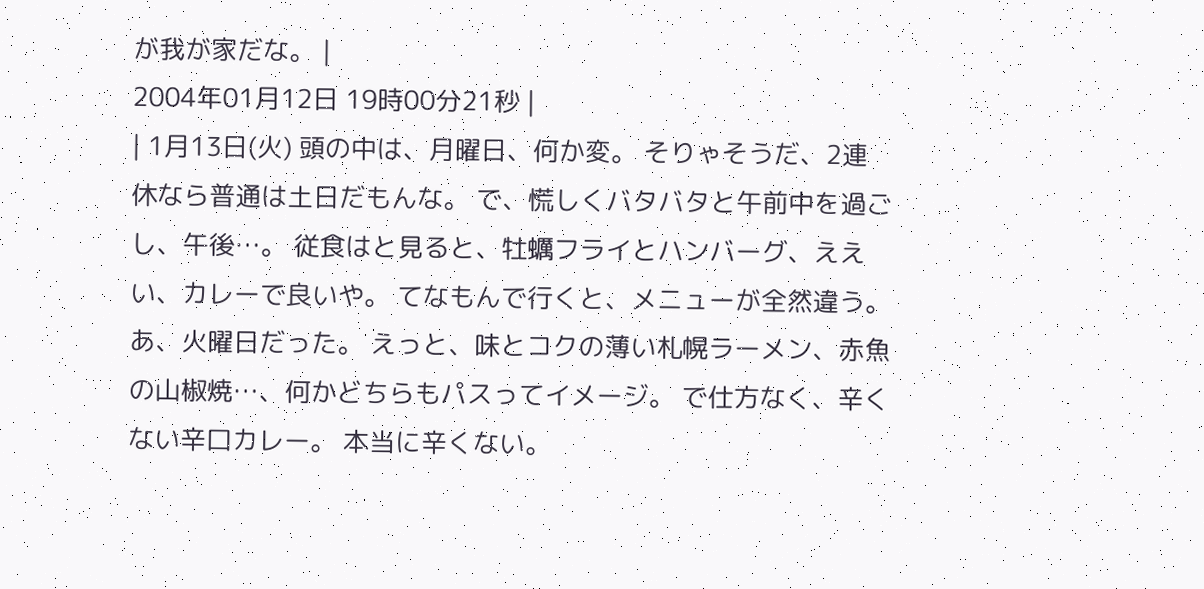が我が家だな。 |
2004年01月12日 19時00分21秒 |
| 1月13日(火) 頭の中は、月曜日、何か変。 そりゃそうだ、2連休なら普通は土日だもんな。 で、慌しくバタバタと午前中を過ごし、午後…。 従食はと見ると、牡蠣フライとハンバーグ、ええい、カレーで良いや。 てなもんで行くと、メニューが全然違う。 あ、火曜日だった。 えっと、味とコクの薄い札幌ラーメン、赤魚の山椒焼…、何かどちらもパスってイメージ。 で仕方なく、辛くない辛口カレー。 本当に辛くない。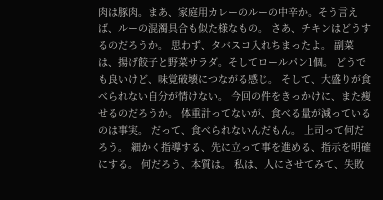肉は豚肉。まあ、家庭用カレーのルーの中辛か。そう言えば、ルーの混濁具合も似た様なもの。 さあ、チキンはどうするのだろうか。 思わず、タバスコ入れちまったよ。 副菜は、揚げ餃子と野菜サラダ。そしてロールパン1個。 どうでも良いけど、味覚破壊につながる感じ。 そして、大盛りが食べられない自分が情けない。 今回の件をきっかけに、また痩せるのだろうか。 体重計ってないが、食べる量が減っているのは事実。 だって、食べられないんだもん。 上司って何だろう。 細かく指導する、先に立って事を進める、指示を明確にする。 何だろう、本質は。 私は、人にさせてみて、失敗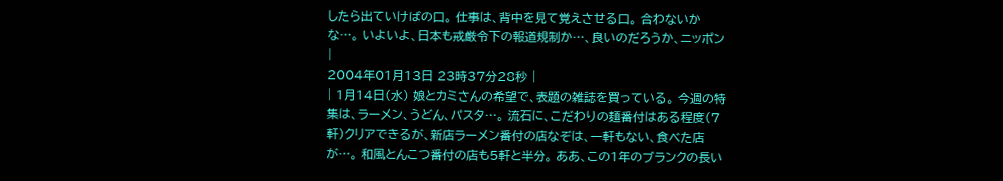したら出ていけばの口。 仕事は、背中を見て覚えさせる口。 合わないかな…。 いよいよ、日本も戒厳令下の報道規制か…、良いのだろうか、ニッポン |
2004年01月13日 23時37分28秒 |
| 1月14日(水) 娘とカミさんの希望で、表題の雑誌を買っている。 今週の特集は、ラーメン、うどん、パスタ…。 流石に、こだわりの麺番付はある程度(7軒)クリアできるが、新店ラーメン番付の店なぞは、一軒もない、食べた店が…。 和風とんこつ番付の店も5軒と半分。 ああ、この1年のブランクの長い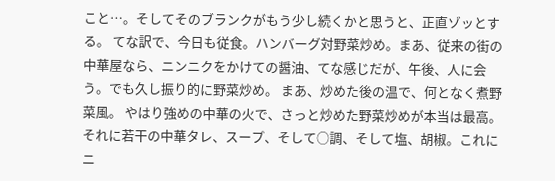こと…。そしてそのブランクがもう少し続くかと思うと、正直ゾッとする。 てな訳で、今日も従食。ハンバーグ対野菜炒め。まあ、従来の街の中華屋なら、ニンニクをかけての醤油、てな感じだが、午後、人に会う。でも久し振り的に野菜炒め。 まあ、炒めた後の温で、何となく煮野菜風。 やはり強めの中華の火で、さっと炒めた野菜炒めが本当は最高。それに若干の中華タレ、スープ、そして○調、そして塩、胡椒。これにニ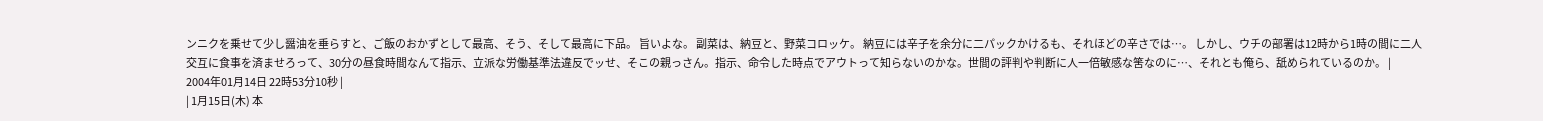ンニクを乗せて少し醤油を垂らすと、ご飯のおかずとして最高、そう、そして最高に下品。 旨いよな。 副菜は、納豆と、野菜コロッケ。 納豆には辛子を余分に二パックかけるも、それほどの辛さでは…。 しかし、ウチの部署は12時から1時の間に二人交互に食事を済ませろって、30分の昼食時間なんて指示、立派な労働基準法違反でッせ、そこの親っさん。指示、命令した時点でアウトって知らないのかな。世間の評判や判断に人一倍敏感な筈なのに…、それとも俺ら、舐められているのか。 |
2004年01月14日 22時53分10秒 |
| 1月15日(木) 本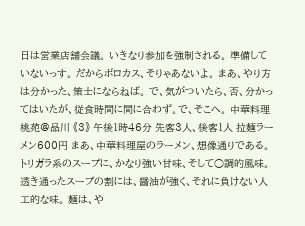日は営業店舗会議。 いきなり参加を強制される。 準備していないっす。 だからボロカス、そりゃあないよ。 まあ、やり方は分かった、策士にならねば。 で、気がついたら、否、分かってはいたが、従食時間に間に合わず。で、そこへ。 中華料理 桃苑@品川 《3》 午後1時46分 先客3人、後客1人 拉麺ラーメン600円 まあ、中華料理屋のラーメン、想像通りである。 トリガラ系のスープに、かなり強い甘味、そして○調的風味。透き通ったスープの割には、醤油が強く、それに負けない人工的な味。 麺は、や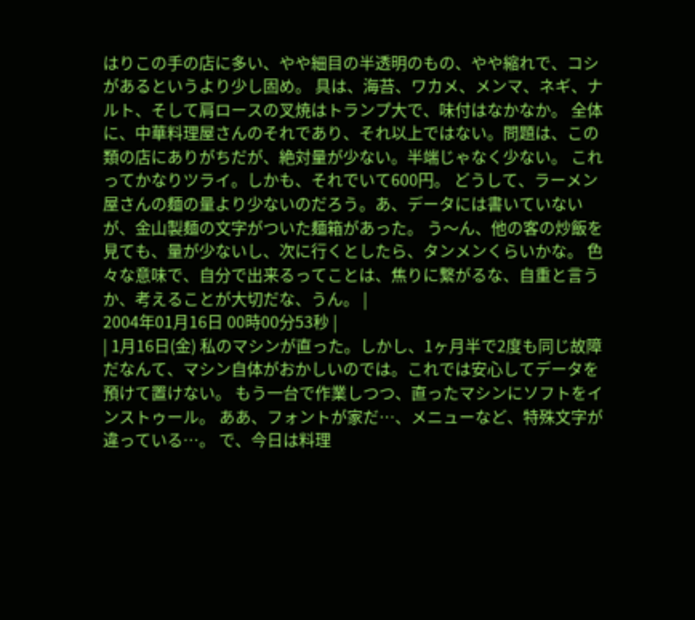はりこの手の店に多い、やや細目の半透明のもの、やや縮れで、コシがあるというより少し固め。 具は、海苔、ワカメ、メンマ、ネギ、ナルト、そして肩ロースの叉焼はトランプ大で、味付はなかなか。 全体に、中華料理屋さんのそれであり、それ以上ではない。問題は、この類の店にありがちだが、絶対量が少ない。半端じゃなく少ない。 これってかなりツライ。しかも、それでいて600円。 どうして、ラーメン屋さんの麺の量より少ないのだろう。あ、データには書いていないが、金山製麺の文字がついた麺箱があった。 う〜ん、他の客の炒飯を見ても、量が少ないし、次に行くとしたら、タンメンくらいかな。 色々な意味で、自分で出来るってことは、焦りに繋がるな、自重と言うか、考えることが大切だな、うん。 |
2004年01月16日 00時00分53秒 |
| 1月16日(金) 私のマシンが直った。しかし、1ヶ月半で2度も同じ故障だなんて、マシン自体がおかしいのでは。これでは安心してデータを預けて置けない。 もう一台で作業しつつ、直ったマシンにソフトをインストゥール。 ああ、フォントが家だ…、メニューなど、特殊文字が違っている…。 で、今日は料理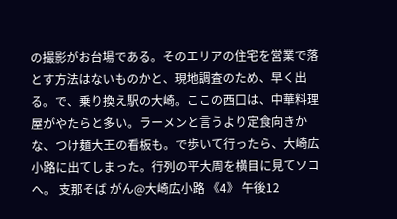の撮影がお台場である。そのエリアの住宅を営業で落とす方法はないものかと、現地調査のため、早く出る。で、乗り換え駅の大崎。ここの西口は、中華料理屋がやたらと多い。ラーメンと言うより定食向きかな、つけ麺大王の看板も。で歩いて行ったら、大崎広小路に出てしまった。行列の平大周を横目に見てソコへ。 支那そば がん@大崎広小路 《4》 午後12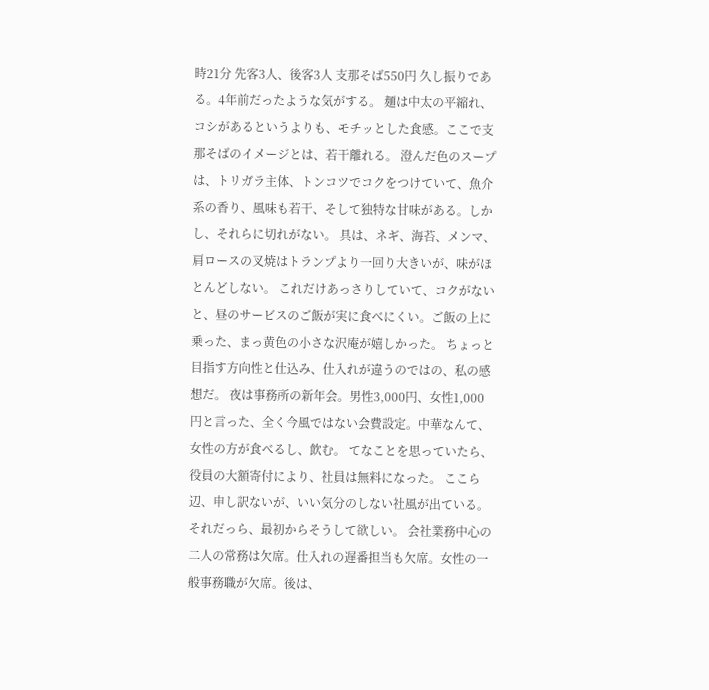時21分 先客3人、後客3人 支那そば550円 久し振りである。4年前だったような気がする。 麺は中太の平縮れ、コシがあるというよりも、モチッとした食感。ここで支那そばのイメージとは、若干離れる。 澄んだ色のスープは、トリガラ主体、トンコツでコクをつけていて、魚介系の香り、風味も若干、そして独特な甘味がある。しかし、それらに切れがない。 具は、ネギ、海苔、メンマ、肩ロースの叉焼はトランプより一回り大きいが、味がほとんどしない。 これだけあっさりしていて、コクがないと、昼のサービスのご飯が実に食べにくい。ご飯の上に乗った、まっ黄色の小さな沢庵が嬉しかった。 ちょっと目指す方向性と仕込み、仕入れが違うのではの、私の感想だ。 夜は事務所の新年会。男性3,000円、女性1,000円と言った、全く今風ではない会費設定。中華なんて、女性の方が食べるし、飲む。 てなことを思っていたら、役員の大額寄付により、社員は無料になった。 ここら辺、申し訳ないが、いい気分のしない社風が出ている。それだっら、最初からそうして欲しい。 会社業務中心の二人の常務は欠席。仕入れの遅番担当も欠席。女性の一般事務職が欠席。後は、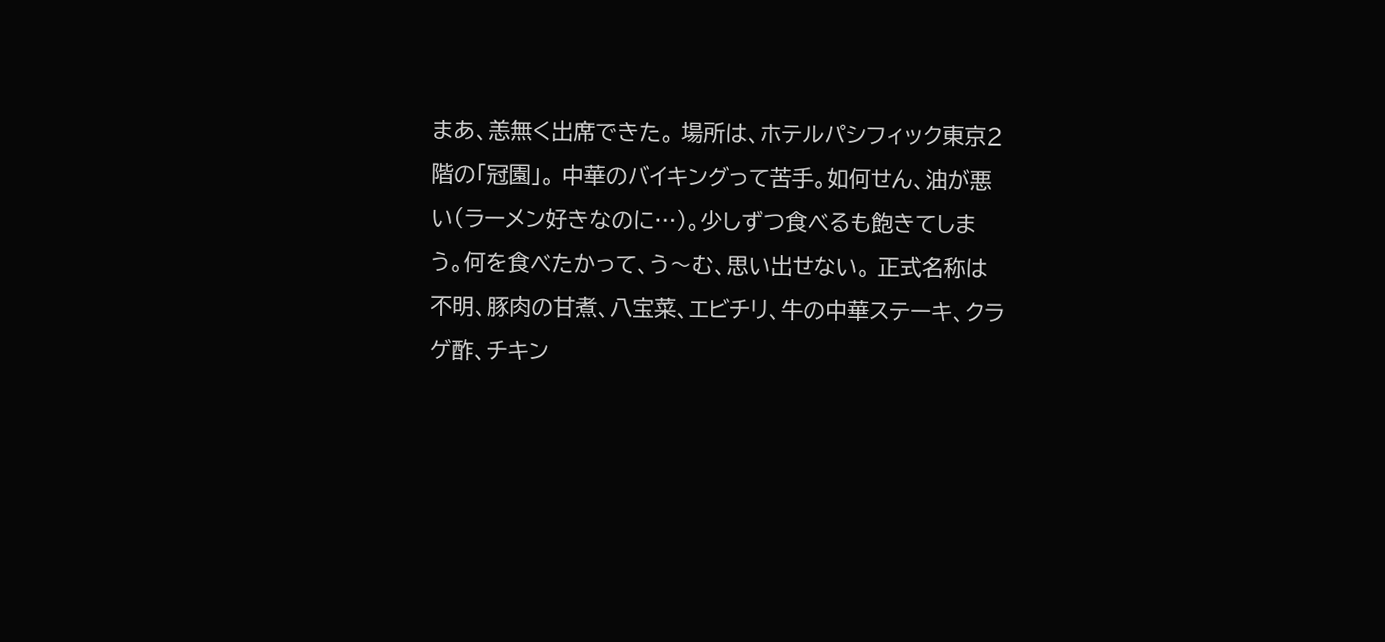まあ、恙無く出席できた。 場所は、ホテルパシフィック東京2階の「冠園」。 中華のバイキングって苦手。如何せん、油が悪い(ラーメン好きなのに…)。少しずつ食べるも飽きてしまう。何を食べたかって、う〜む、思い出せない。 正式名称は不明、豚肉の甘煮、八宝菜、エビチリ、牛の中華ステーキ、クラゲ酢、チキン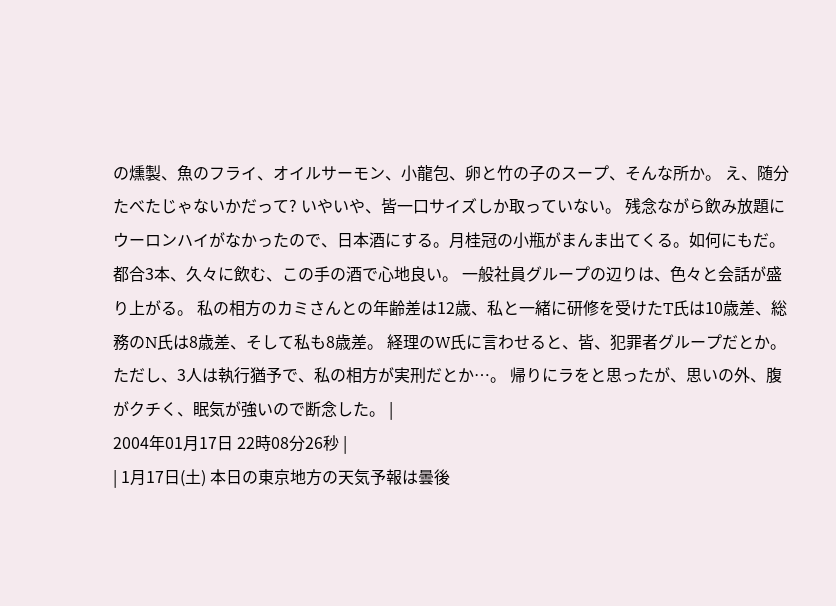の燻製、魚のフライ、オイルサーモン、小龍包、卵と竹の子のスープ、そんな所か。 え、随分たべたじゃないかだって? いやいや、皆一口サイズしか取っていない。 残念ながら飲み放題にウーロンハイがなかったので、日本酒にする。月桂冠の小瓶がまんま出てくる。如何にもだ。都合3本、久々に飲む、この手の酒で心地良い。 一般社員グループの辺りは、色々と会話が盛り上がる。 私の相方のカミさんとの年齢差は12歳、私と一緒に研修を受けたT氏は10歳差、総務のN氏は8歳差、そして私も8歳差。 経理のW氏に言わせると、皆、犯罪者グループだとか。ただし、3人は執行猶予で、私の相方が実刑だとか…。 帰りにラをと思ったが、思いの外、腹がクチく、眠気が強いので断念した。 |
2004年01月17日 22時08分26秒 |
| 1月17日(土) 本日の東京地方の天気予報は曇後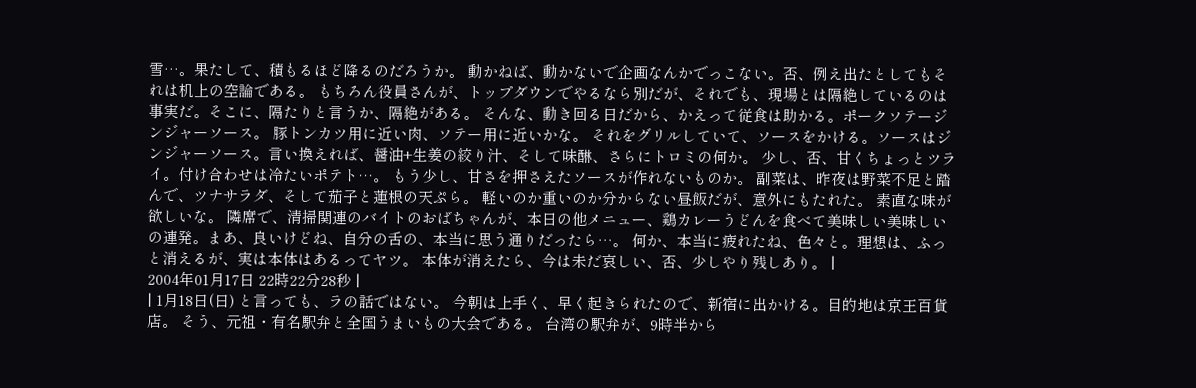雪…。果たして、積もるほど降るのだろうか。 動かねば、動かないで企画なんかでっこない。否、例え出たとしてもそれは机上の空論である。 もちろん役員さんが、トップダウンでやるなら別だが、それでも、現場とは隔絶しているのは事実だ。そこに、隔たりと言うか、隔絶がある。 そんな、動き回る日だから、かえって従食は助かる。ポークソテージンジャーソース。 豚トンカツ用に近い肉、ソテー用に近いかな。 それをグリルしていて、ソースをかける。ソースはジンジャーソース。言い換えれば、醤油+生姜の絞り汁、そして味醂、さらにトロミの何か。 少し、否、甘くちょっとツライ。付け合わせは冷たいポテト…。 もう少し、甘さを押さえたソースが作れないものか。 副菜は、昨夜は野菜不足と踏んで、ツナサラダ、そして茄子と蓮根の天ぷら。 軽いのか重いのか分からない昼飯だが、意外にもたれた。 素直な味が欲しいな。 隣席で、清掃関連のバイトのおばちゃんが、本日の他メニュー、鶏カレーうどんを食べて美味しい美味しいの連発。まあ、良いけどね、自分の舌の、本当に思う通りだったら…。 何か、本当に疲れたね、色々と。理想は、ふっと消えるが、実は本体はあるってヤツ。 本体が消えたら、今は未だ哀しい、否、少しやり残しあり。 |
2004年01月17日 22時22分28秒 |
| 1月18日(日) と言っても、ラの話ではない。 今朝は上手く、早く起きられたので、新宿に出かける。目的地は京王百貨店。 そう、元祖・有名駅弁と全国うまいもの大会である。 台湾の駅弁が、9時半から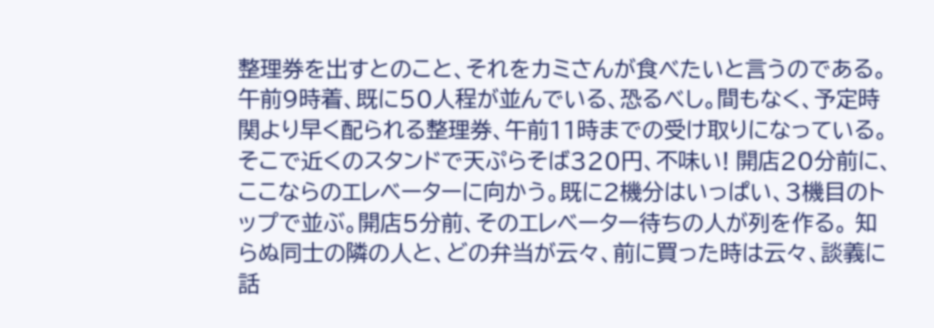整理券を出すとのこと、それをカミさんが食べたいと言うのである。 午前9時着、既に50人程が並んでいる、恐るべし。間もなく、予定時関より早く配られる整理券、午前11時までの受け取りになっている。 そこで近くのスタンドで天ぷらそば320円、不味い! 開店20分前に、ここならのエレベーターに向かう。既に2機分はいっぱい、3機目のトップで並ぶ。開店5分前、そのエレベーター待ちの人が列を作る。 知らぬ同士の隣の人と、どの弁当が云々、前に買った時は云々、談義に話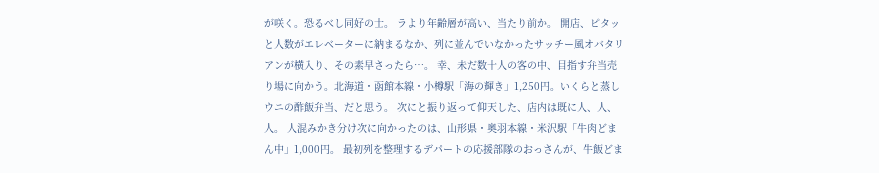が咲く。恐るべし同好の士。 ラより年齢層が高い、当たり前か。 開店、ピタッと人数がエレベーターに納まるなか、列に並んでいなかったサッチー風オバタリアンが横入り、その素早さったら…。 幸、未だ数十人の客の中、目指す弁当売り場に向かう。北海道・函館本線・小樽駅「海の輝き」1,250円。いくらと蒸しウニの酢飯弁当、だと思う。 次にと振り返って仰天した、店内は既に人、人、人。 人混みかき分け次に向かったのは、山形県・奥羽本線・米沢駅「牛肉どまん中」1,000円。 最初列を整理するデパートの応援部隊のおっさんが、牛飯どま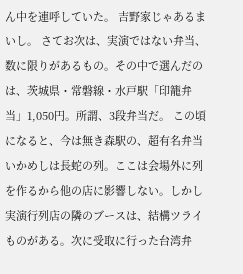ん中を連呼していた。 吉野家じゃあるまいし。 さてお次は、実演ではない弁当、数に限りがあるもの。その中で選んだのは、茨城県・常磐線・水戸駅「印籠弁当」1,050円。所謂、3段弁当だ。 この頃になると、今は無き森駅の、超有名弁当いかめしは長蛇の列。ここは会場外に列を作るから他の店に影響しない。しかし実演行列店の隣のブースは、結構ツライものがある。次に受取に行った台湾弁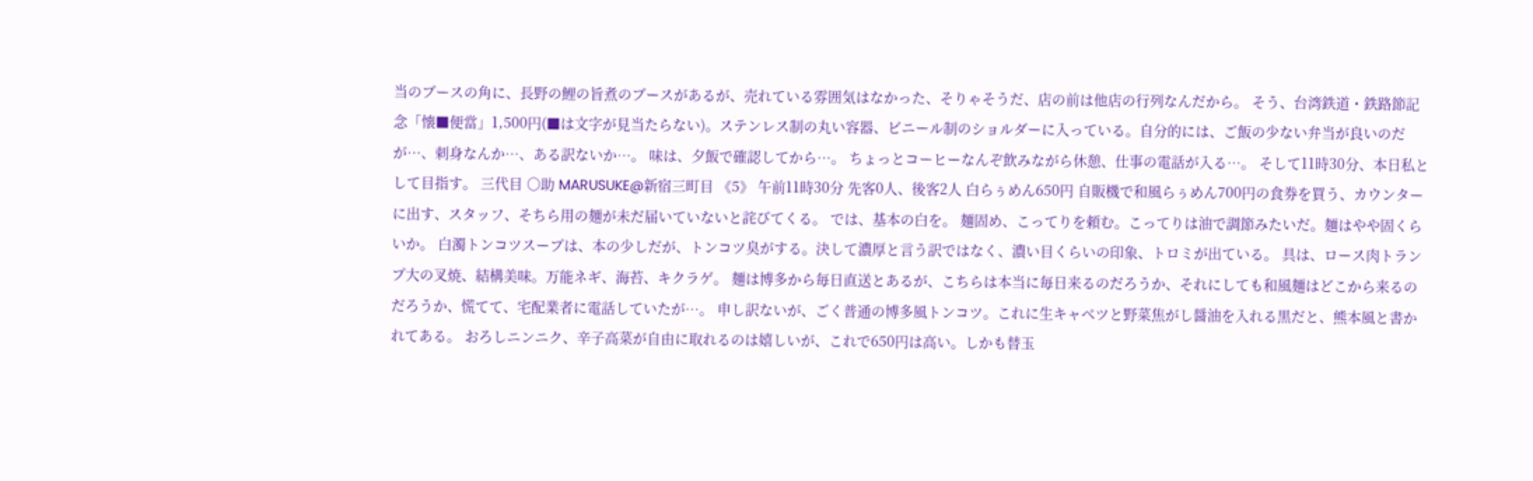当のブースの角に、長野の鯉の旨煮のブースがあるが、売れている雰囲気はなかった、そりゃそうだ、店の前は他店の行列なんだから。 そう、台湾鉄道・鉄路節記念「懐■便當」1,500円(■は文字が見当たらない)。ステンレス制の丸い容器、ビニール制のショルダーに入っている。自分的には、ご飯の少ない弁当が良いのだが…、刺身なんか…、ある訳ないか…。 味は、夕飯で確認してから…。 ちょっとコーヒーなんぞ飲みながら休憩、仕事の電話が入る…。 そして11時30分、本日私として目指す。 三代目 ○助 MARUSUKE@新宿三町目 《5》 午前11時30分 先客0人、後客2人 白らぅめん650円 自販機で和風らぅめん700円の食券を買う、カウンターに出す、スタッフ、そちら用の麺が未だ届いていないと詫びてくる。 では、基本の白を。 麺固め、こってりを頼む。こってりは油で調節みたいだ。麺はやや固くらいか。 白濁トンコツスープは、本の少しだが、トンコツ臭がする。決して濃厚と言う訳ではなく、濃い目くらいの印象、トロミが出ている。 具は、ロース肉トランプ大の叉焼、結構美味。万能ネギ、海苔、キクラゲ。 麺は博多から毎日直送とあるが、こちらは本当に毎日来るのだろうか、それにしても和風麺はどこから来るのだろうか、慌てて、宅配業者に電話していたが…。 申し訳ないが、ごく普通の博多風トンコツ。これに生キャベツと野菜焦がし醤油を入れる黒だと、熊本風と書かれてある。 おろしニンニク、辛子高菜が自由に取れるのは嬉しいが、これで650円は高い。しかも替玉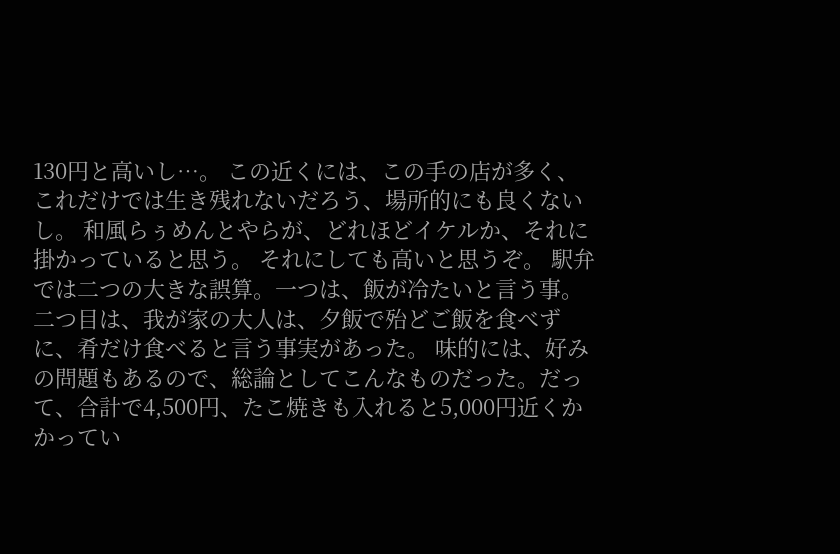130円と高いし…。 この近くには、この手の店が多く、これだけでは生き残れないだろう、場所的にも良くないし。 和風らぅめんとやらが、どれほどイケルか、それに掛かっていると思う。 それにしても高いと思うぞ。 駅弁では二つの大きな誤算。一つは、飯が冷たいと言う事。二つ目は、我が家の大人は、夕飯で殆どご飯を食べずに、肴だけ食べると言う事実があった。 味的には、好みの問題もあるので、総論としてこんなものだった。だって、合計で4,500円、たこ焼きも入れると5,000円近くかかってい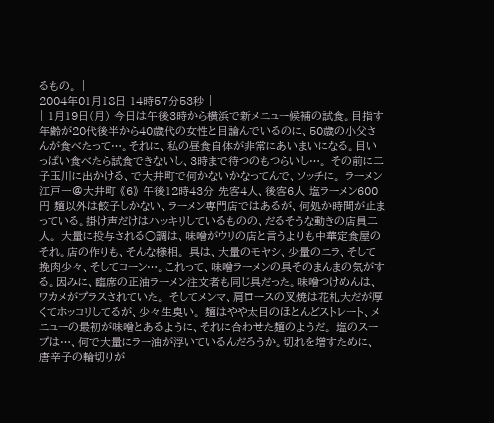るもの。 |
2004年01月18日 14時57分53秒 |
| 1月19日(月) 今日は午後3時から横浜で新メニュー候補の試食。目指す年齢が20代後半から40歳代の女性と目論んでいるのに、50歳の小父さんが食べたって…。それに、私の昼食自体が非常にあいまいになる。目いっぱい食べたら試食できないし、3時まで待つのもつらいし…。 その前に二子玉川に出かける、で大井町で何かないかなってんで、ソッチに。 ラーメン 江戸一@大井町 《6》 午後12時43分 先客4人、後客6人 塩ラーメン600円 麺以外は餃子しかない、ラーメン専門店ではあるが、何処か時間が止まっている。掛け声だけはハッキリしているものの、だるそうな動きの店員二人。 大量に投与される○調は、味噌がウリの店と言うよりも中華定食屋のそれ。店の作りも、そんな様相。 具は、大量のモヤシ、少量のニラ、そして挽肉少々、そしてコーン…。これって、味噌ラーメンの具そのまんまの気がする。因みに、臨席の正油ラーメン注文者も同じ具だった。味噌つけめんは、ワカメがプラスされていた。 そしてメンマ、肩ロースの叉焼は花札大だが厚くてホッコリしてるが、少々生臭い。 麺はやや太目のほとんどストレート、メニューの最初が味噌とあるように、それに合わせた麺のようだ。 塩のスープは…、何で大量にラー油が浮いているんだろうか。切れを増すために、唐辛子の輪切りが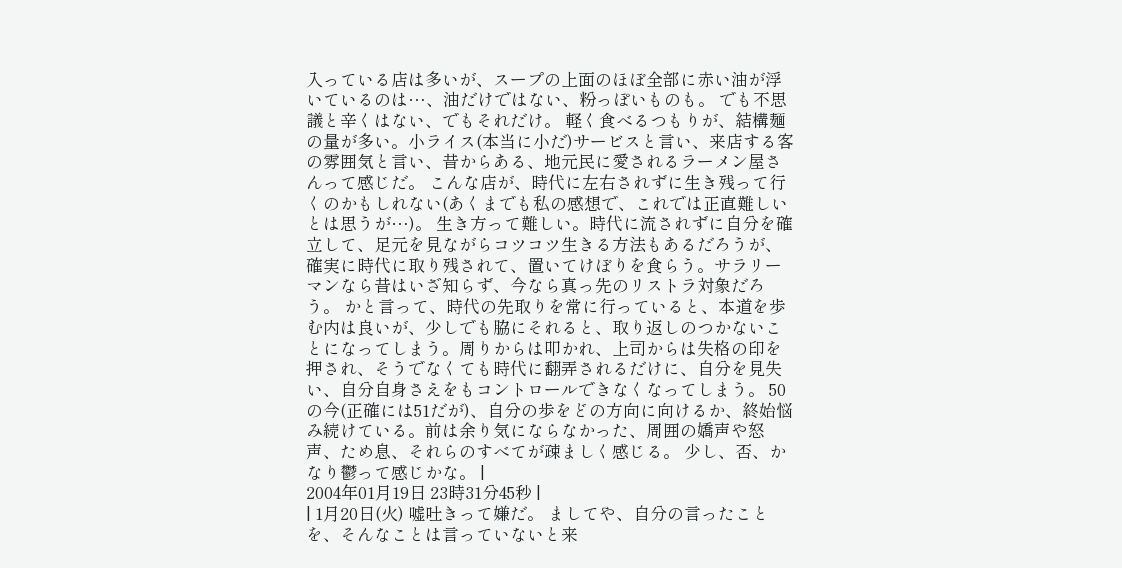入っている店は多いが、スープの上面のほぼ全部に赤い油が浮いているのは…、油だけではない、粉っぽいものも。 でも不思議と辛くはない、でもそれだけ。 軽く食べるつもりが、結構麺の量が多い。小ライス(本当に小だ)サービスと言い、来店する客の雰囲気と言い、昔からある、地元民に愛されるラーメン屋さんって感じだ。 こんな店が、時代に左右されずに生き残って行くのかもしれない(あくまでも私の感想で、これでは正直難しいとは思うが…)。 生き方って難しい。時代に流されずに自分を確立して、足元を見ながらコツコツ生きる方法もあるだろうが、確実に時代に取り残されて、置いてけぼりを食らう。サラリーマンなら昔はいざ知らず、今なら真っ先のリストラ対象だろう。 かと言って、時代の先取りを常に行っていると、本道を歩む内は良いが、少しでも脇にそれると、取り返しのつかないことになってしまう。周りからは叩かれ、上司からは失格の印を押され、そうでなくても時代に翻弄されるだけに、自分を見失い、自分自身さえをもコントロールできなくなってしまう。 50の今(正確には51だが)、自分の歩をどの方向に向けるか、終始悩み続けている。前は余り気にならなかった、周囲の嬌声や怒声、ため息、それらのすべてが疎ましく感じる。 少し、否、かなり鬱って感じかな。 |
2004年01月19日 23時31分45秒 |
| 1月20日(火) 嘘吐きって嫌だ。 ましてや、自分の言ったことを、そんなことは言っていないと来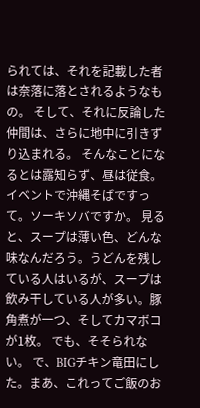られては、それを記載した者は奈落に落とされるようなもの。 そして、それに反論した仲間は、さらに地中に引きずり込まれる。 そんなことになるとは露知らず、昼は従食。イベントで沖縄そばですって。ソーキソバですか。 見ると、スープは薄い色、どんな味なんだろう。うどんを残している人はいるが、スープは飲み干している人が多い。豚角煮が一つ、そしてカマボコが1枚。 でも、そそられない。 で、BIGチキン竜田にした。まあ、これってご飯のお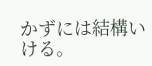かずには結構いける。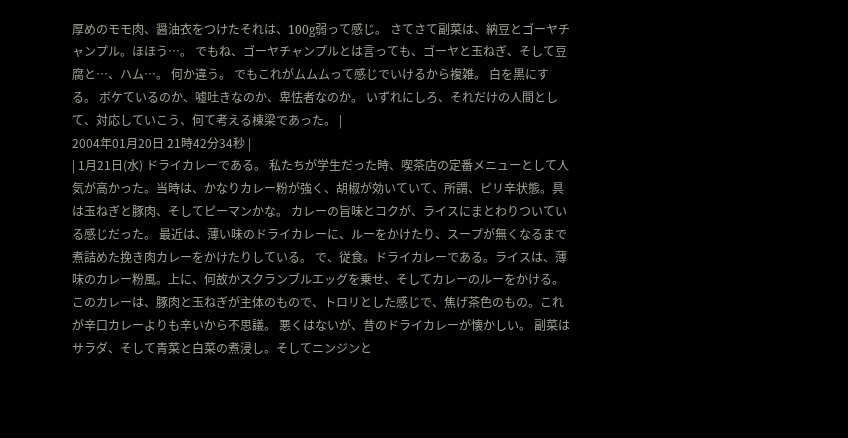厚めのモモ肉、醤油衣をつけたそれは、100g弱って感じ。 さてさて副菜は、納豆とゴーヤチャンプル。ほほう…。 でもね、ゴーヤチャンプルとは言っても、ゴーヤと玉ねぎ、そして豆腐と…、ハム…。 何か違う。 でもこれがムムムって感じでいけるから複雑。 白を黒にする。 ボケているのか、嘘吐きなのか、卑怯者なのか。 いずれにしろ、それだけの人間として、対応していこう、何て考える棟梁であった。 |
2004年01月20日 21時42分34秒 |
| 1月21日(水) ドライカレーである。 私たちが学生だった時、喫茶店の定番メニューとして人気が高かった。当時は、かなりカレー粉が強く、胡椒が効いていて、所謂、ピリ辛状態。具は玉ねぎと豚肉、そしてピーマンかな。 カレーの旨味とコクが、ライスにまとわりついている感じだった。 最近は、薄い味のドライカレーに、ルーをかけたり、スープが無くなるまで煮詰めた挽き肉カレーをかけたりしている。 で、従食。ドライカレーである。ライスは、薄味のカレー粉風。上に、何故かスクランブルエッグを乗せ、そしてカレーのルーをかける。このカレーは、豚肉と玉ねぎが主体のもので、トロリとした感じで、焦げ茶色のもの。これが辛口カレーよりも辛いから不思議。 悪くはないが、昔のドライカレーが懐かしい。 副菜はサラダ、そして青菜と白菜の煮浸し。そしてニンジンと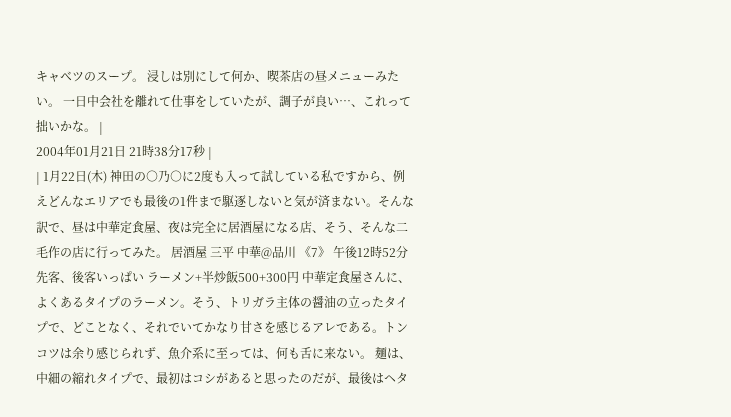キャベツのスープ。 浸しは別にして何か、喫茶店の昼メニューみたい。 一日中会社を離れて仕事をしていたが、調子が良い…、これって拙いかな。 |
2004年01月21日 21時38分17秒 |
| 1月22日(木) 神田の○乃○に2度も入って試している私ですから、例えどんなエリアでも最後の1件まで駆逐しないと気が済まない。そんな訳で、昼は中華定食屋、夜は完全に居酒屋になる店、そう、そんな二毛作の店に行ってみた。 居酒屋 三平 中華@品川 《7》 午後12時52分 先客、後客いっぱい ラーメン+半炒飯500+300円 中華定食屋さんに、よくあるタイプのラーメン。そう、トリガラ主体の醤油の立ったタイプで、どことなく、それでいてかなり甘さを感じるアレである。トンコツは余り感じられず、魚介系に至っては、何も舌に来ない。 麺は、中細の縮れタイプで、最初はコシがあると思ったのだが、最後はヘタ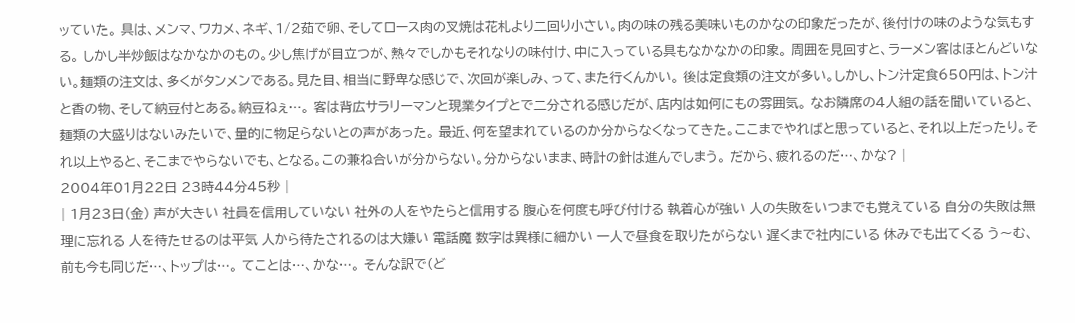ッていた。 具は、メンマ、ワカメ、ネギ、1/2茹で卵、そしてロース肉の叉焼は花札より二回り小さい。肉の味の残る美味いものかなの印象だったが、後付けの味のような気もする。 しかし半炒飯はなかなかのもの。少し焦げが目立つが、熱々でしかもそれなりの味付け、中に入っている具もなかなかの印象。 周囲を見回すと、ラーメン客はほとんどいない。麺類の注文は、多くがタンメンである。見た目、相当に野卑な感じで、次回が楽しみ、って、また行くんかい。 後は定食類の注文が多い。しかし、トン汁定食650円は、トン汁と香の物、そして納豆付とある。納豆ねぇ…。 客は背広サラリーマンと現業タイプとで二分される感じだが、店内は如何にもの雰囲気。 なお隣席の4人組の話を聞いていると、麺類の大盛りはないみたいで、量的に物足らないとの声があった。 最近、何を望まれているのか分からなくなってきた。ここまでやればと思っていると、それ以上だったり。それ以上やると、そこまでやらないでも、となる。この兼ね合いが分からない。分からないまま、時計の針は進んでしまう。 だから、疲れるのだ…、かな? |
2004年01月22日 23時44分45秒 |
| 1月23日(金) 声が大きい 社員を信用していない 社外の人をやたらと信用する 腹心を何度も呼び付ける 執着心が強い 人の失敗をいつまでも覚えている 自分の失敗は無理に忘れる 人を待たせるのは平気 人から待たされるのは大嫌い 電話魔 数字は異様に細かい 一人で昼食を取りたがらない 遅くまで社内にいる 休みでも出てくる う〜む、前も今も同じだ…、トップは…。 てことは…、かな…。 そんな訳で(ど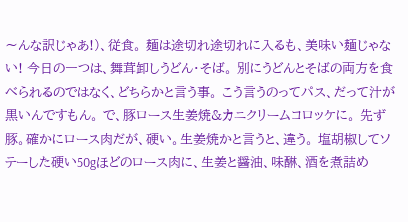〜んな訳じゃあ!)、従食。 麺は途切れ途切れに入るも、美味い麺じゃない! 今日の一つは、舞茸卸しうどん・そば。 別にうどんとそばの両方を食べられるのではなく、どちらかと言う事。 こう言うのってパス、だって汁が黒いんですもん。 で、豚ロース生姜焼&カニクリームコロッケに。 先ず豚。確かにロース肉だが、硬い。生姜焼かと言うと、違う。 塩胡椒してソテーした硬い50gほどのロース肉に、生姜と醤油、味醂、酒を煮詰め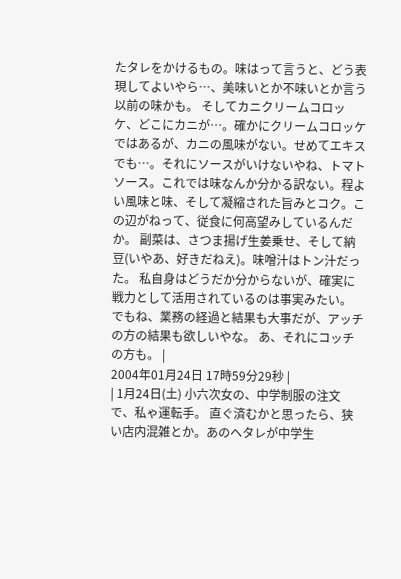たタレをかけるもの。味はって言うと、どう表現してよいやら…、美味いとか不味いとか言う以前の味かも。 そしてカニクリームコロッケ、どこにカニが…。確かにクリームコロッケではあるが、カニの風味がない。せめてエキスでも…。それにソースがいけないやね、トマトソース。これでは味なんか分かる訳ない。程よい風味と味、そして凝縮された旨みとコク。この辺がねって、従食に何高望みしているんだか。 副菜は、さつま揚げ生姜乗せ、そして納豆(いやあ、好きだねえ)。味噌汁はトン汁だった。 私自身はどうだか分からないが、確実に戦力として活用されているのは事実みたい。 でもね、業務の経過と結果も大事だが、アッチの方の結果も欲しいやな。 あ、それにコッチの方も。 |
2004年01月24日 17時59分29秒 |
| 1月24日(土) 小六次女の、中学制服の注文で、私ゃ運転手。 直ぐ済むかと思ったら、狭い店内混雑とか。あのヘタレが中学生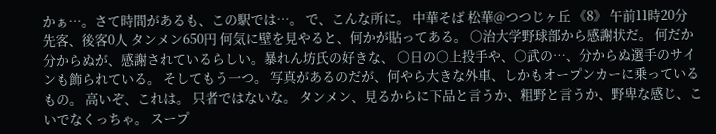かぁ…。さて時間があるも、この駅では…。 で、こんな所に。 中華そば 松華@つつじヶ丘 《8》 午前11時20分 先客、後客0人 タンメン650円 何気に壁を見やると、何かが貼ってある。 ○治大学野球部から感謝状だ。 何だか分からぬが、感謝されているらしい。暴れん坊氏の好きな、 ○日の○上投手や、○武の…、分からぬ選手のサインも飾られている。 そしてもう一つ。 写真があるのだが、何やら大きな外車、しかもオープンカーに乗っているもの。 高いぞ、これは。 只者ではないな。 タンメン、見るからに下品と言うか、粗野と言うか、野卑な感じ、こいでなくっちゃ。 スープ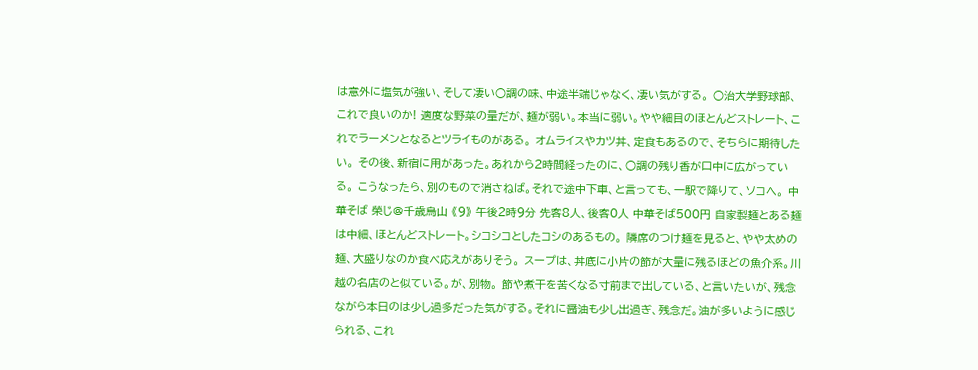は意外に塩気が強い、そして凄い○調の味、中途半端じゃなく、凄い気がする。 ○治大学野球部、これで良いのか! 適度な野菜の量だが、麺が弱い。本当に弱い。やや細目のほとんどストレート、これでラーメンとなるとツライものがある。 オムライスやカツ丼、定食もあるので、そちらに期待したい。 その後、新宿に用があった。あれから2時間経ったのに、○調の残り香が口中に広がっている。 こうなったら、別のもので消さねば。それで途中下車、と言っても、一駅で降りて、ソコへ。 中華そば 榮じ@千歳烏山 《9》 午後2時9分 先客8人、後客0人 中華そば500円 自家製麺とある麺は中細、ほとんどストレート。シコシコとしたコシのあるもの。 隣席のつけ麺を見ると、やや太めの麺、大盛りなのか食べ応えがありそう。 スープは、丼底に小片の節が大量に残るほどの魚介系。川越の名店のと似ている。が、別物。 節や煮干を苦くなる寸前まで出している、と言いたいが、残念ながら本日のは少し過多だった気がする。それに醤油も少し出過ぎ、残念だ。油が多いように感じられる、これ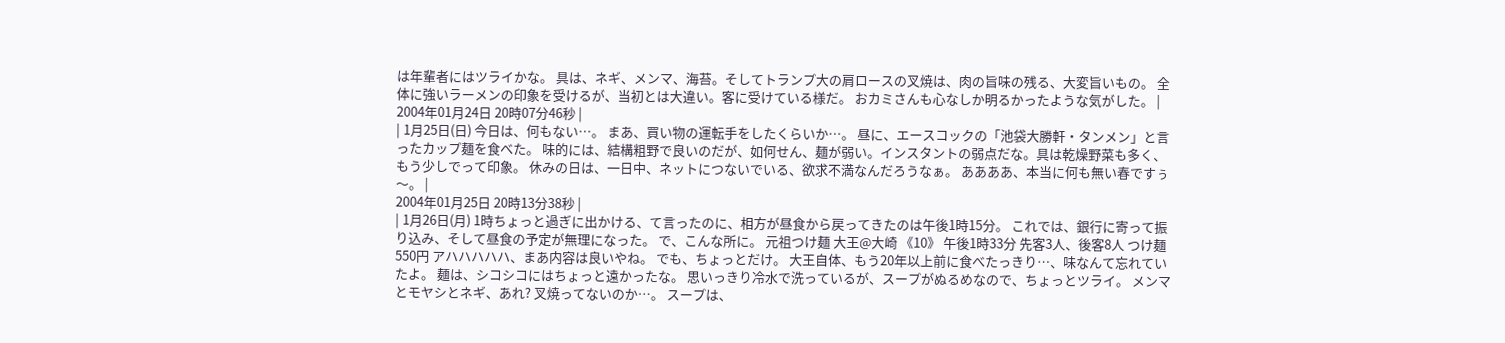は年輩者にはツライかな。 具は、ネギ、メンマ、海苔。そしてトランプ大の肩ロースの叉焼は、肉の旨味の残る、大変旨いもの。 全体に強いラーメンの印象を受けるが、当初とは大違い。客に受けている様だ。 おカミさんも心なしか明るかったような気がした。 |
2004年01月24日 20時07分46秒 |
| 1月25日(日) 今日は、何もない…。 まあ、買い物の運転手をしたくらいか…。 昼に、エースコックの「池袋大勝軒・タンメン」と言ったカップ麺を食べた。 味的には、結構粗野で良いのだが、如何せん、麺が弱い。インスタントの弱点だな。具は乾燥野菜も多く、もう少しでって印象。 休みの日は、一日中、ネットにつないでいる、欲求不満なんだろうなぁ。 ああああ、本当に何も無い春ですぅ〜。 |
2004年01月25日 20時13分38秒 |
| 1月26日(月) 1時ちょっと過ぎに出かける、て言ったのに、相方が昼食から戻ってきたのは午後1時15分。 これでは、銀行に寄って振り込み、そして昼食の予定が無理になった。 で、こんな所に。 元祖つけ麺 大王@大崎 《10》 午後1時33分 先客3人、後客8人 つけ麺550円 アハハハハハ、まあ内容は良いやね。 でも、ちょっとだけ。 大王自体、もう20年以上前に食べたっきり…、味なんて忘れていたよ。 麺は、シコシコにはちょっと遠かったな。 思いっきり冷水で洗っているが、スープがぬるめなので、ちょっとツライ。 メンマとモヤシとネギ、あれ? 叉焼ってないのか…。 スープは、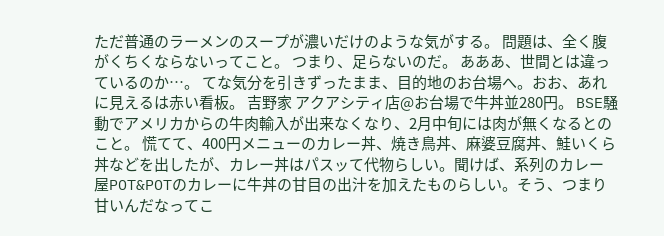ただ普通のラーメンのスープが濃いだけのような気がする。 問題は、全く腹がくちくならないってこと。 つまり、足らないのだ。 あああ、世間とは違っているのか…。 てな気分を引きずったまま、目的地のお台場へ。おお、あれに見えるは赤い看板。 吉野家 アクアシティ店@お台場で牛丼並280円。 BSE騒動でアメリカからの牛肉輸入が出来なくなり、2月中旬には肉が無くなるとのこと。 慌てて、400円メニューのカレー丼、焼き鳥丼、麻婆豆腐丼、鮭いくら丼などを出したが、カレー丼はパスッて代物らしい。聞けば、系列のカレー屋POT&POTのカレーに牛丼の甘目の出汁を加えたものらしい。そう、つまり甘いんだなってこ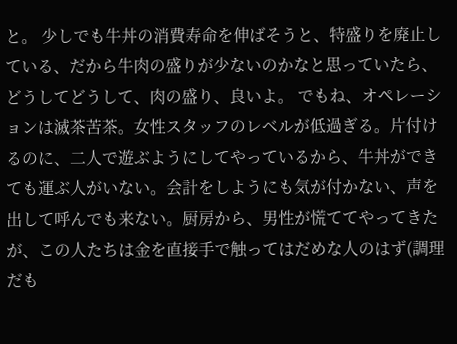と。 少しでも牛丼の消費寿命を伸ばそうと、特盛りを廃止している、だから牛肉の盛りが少ないのかなと思っていたら、どうしてどうして、肉の盛り、良いよ。 でもね、オペレーションは滅茶苦茶。女性スタッフのレベルが低過ぎる。片付けるのに、二人で遊ぶようにしてやっているから、牛丼ができても運ぶ人がいない。会計をしようにも気が付かない、声を出して呼んでも来ない。厨房から、男性が慌ててやってきたが、この人たちは金を直接手で触ってはだめな人のはず(調理だも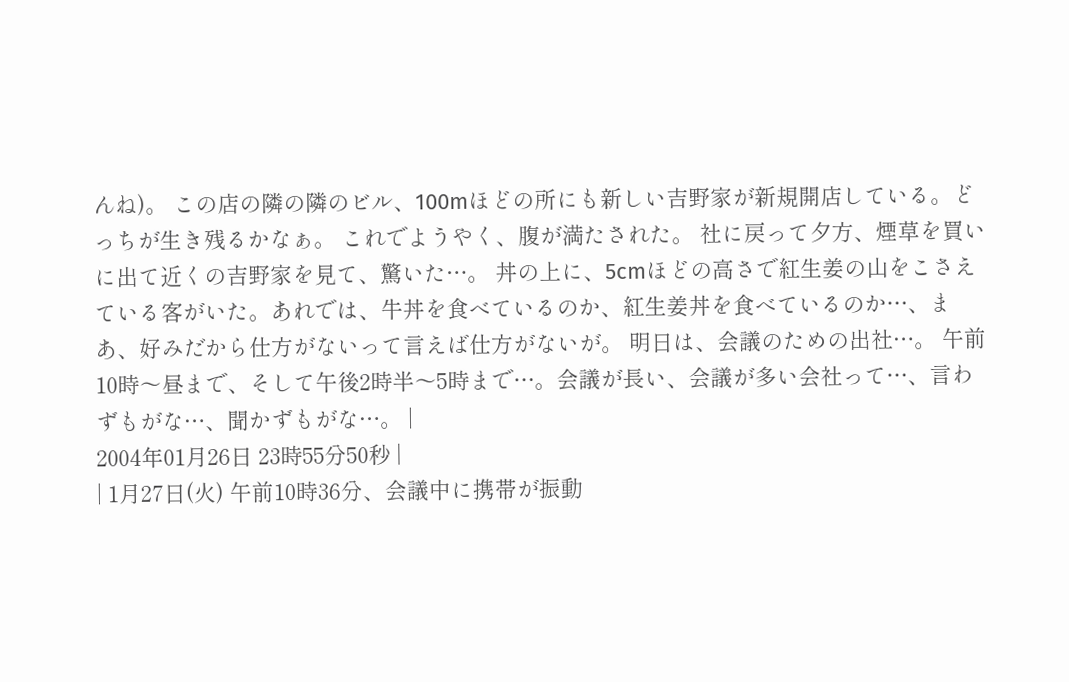んね)。 この店の隣の隣のビル、100mほどの所にも新しい吉野家が新規開店している。どっちが生き残るかなぁ。 これでようやく、腹が満たされた。 社に戻って夕方、煙草を買いに出て近くの吉野家を見て、驚いた…。 丼の上に、5cmほどの高さで紅生姜の山をこさえている客がいた。あれでは、牛丼を食べているのか、紅生姜丼を食べているのか…、まあ、好みだから仕方がないって言えば仕方がないが。 明日は、会議のための出社…。 午前10時〜昼まで、そして午後2時半〜5時まで…。会議が長い、会議が多い会社って…、言わずもがな…、聞かずもがな…。 |
2004年01月26日 23時55分50秒 |
| 1月27日(火) 午前10時36分、会議中に携帯が振動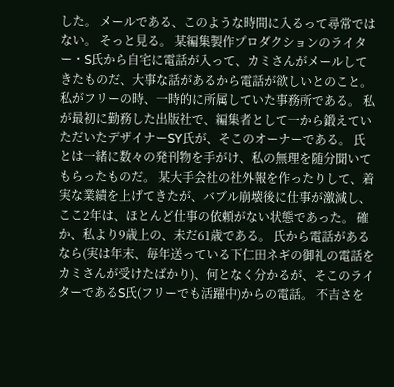した。 メールである、このような時間に入るって尋常ではない。 そっと見る。 某編集製作プロダクションのライター・S氏から自宅に電話が入って、カミさんがメールしてきたものだ、大事な話があるから電話が欲しいとのこと。 私がフリーの時、一時的に所属していた事務所である。 私が最初に勤務した出版社で、編集者として一から鍛えていただいたデザイナーSY氏が、そこのオーナーである。 氏とは一緒に数々の発刊物を手がけ、私の無理を随分聞いてもらったものだ。 某大手会社の社外報を作ったりして、着実な業績を上げてきたが、バブル崩壊後に仕事が激減し、ここ2年は、ほとんど仕事の依頼がない状態であった。 確か、私より9歳上の、未だ61歳である。 氏から電話があるなら(実は年末、毎年送っている下仁田ネギの御礼の電話をカミさんが受けたばかり)、何となく分かるが、そこのライターであるS氏(フリーでも活躍中)からの電話。 不吉さを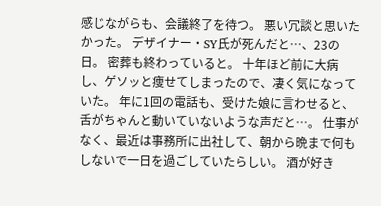感じながらも、会議終了を待つ。 悪い冗談と思いたかった。 デザイナー・SY氏が死んだと…、23の日。 密葬も終わっていると。 十年ほど前に大病し、ゲソッと痩せてしまったので、凄く気になっていた。 年に1回の電話も、受けた娘に言わせると、舌がちゃんと動いていないような声だと…。 仕事がなく、最近は事務所に出社して、朝から晩まで何もしないで一日を過ごしていたらしい。 酒が好き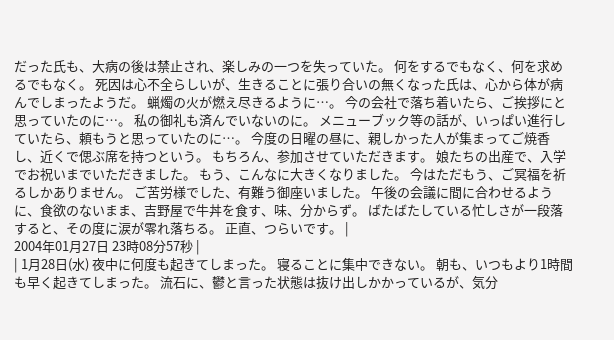だった氏も、大病の後は禁止され、楽しみの一つを失っていた。 何をするでもなく、何を求めるでもなく。 死因は心不全らしいが、生きることに張り合いの無くなった氏は、心から体が病んでしまったようだ。 蝋燭の火が燃え尽きるように…。 今の会社で落ち着いたら、ご挨拶にと思っていたのに…。 私の御礼も済んでいないのに。 メニューブック等の話が、いっぱい進行していたら、頼もうと思っていたのに…。 今度の日曜の昼に、親しかった人が集まってご焼香し、近くで偲ぶ席を持つという。 もちろん、参加させていただきます。 娘たちの出産で、入学でお祝いまでいただきました。 もう、こんなに大きくなりました。 今はただもう、ご冥福を祈るしかありません。 ご苦労様でした、有難う御座いました。 午後の会議に間に合わせるように、食欲のないまま、吉野屋で牛丼を食す、味、分からず。 ばたばたしている忙しさが一段落すると、その度に涙が零れ落ちる。 正直、つらいです。 |
2004年01月27日 23時08分57秒 |
| 1月28日(水) 夜中に何度も起きてしまった。 寝ることに集中できない。 朝も、いつもより1時間も早く起きてしまった。 流石に、鬱と言った状態は抜け出しかかっているが、気分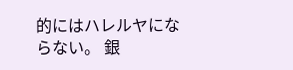的にはハレルヤにならない。 銀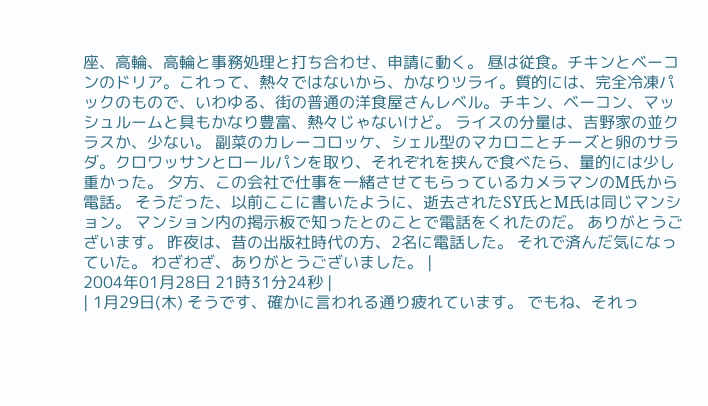座、高輪、高輪と事務処理と打ち合わせ、申請に動く。 昼は従食。チキンとベーコンのドリア。これって、熱々ではないから、かなりツライ。質的には、完全冷凍パックのもので、いわゆる、街の普通の洋食屋さんレベル。チキン、ベーコン、マッシュルームと具もかなり豊富、熱々じゃないけど。 ライスの分量は、吉野家の並クラスか、少ない。 副菜のカレーコロッケ、シェル型のマカロニとチーズと卵のサラダ。クロワッサンとロールパンを取り、それぞれを挟んで食べたら、量的には少し重かった。 夕方、この会社で仕事を一緒させてもらっているカメラマンのM氏から電話。 そうだった、以前ここに書いたように、逝去されたSY氏とM氏は同じマンション。 マンション内の掲示板で知ったとのことで電話をくれたのだ。 ありがとうございます。 昨夜は、昔の出版社時代の方、2名に電話した。 それで済んだ気になっていた。 わざわざ、ありがとうございました。 |
2004年01月28日 21時31分24秒 |
| 1月29日(木) そうです、確かに言われる通り疲れています。 でもね、それっ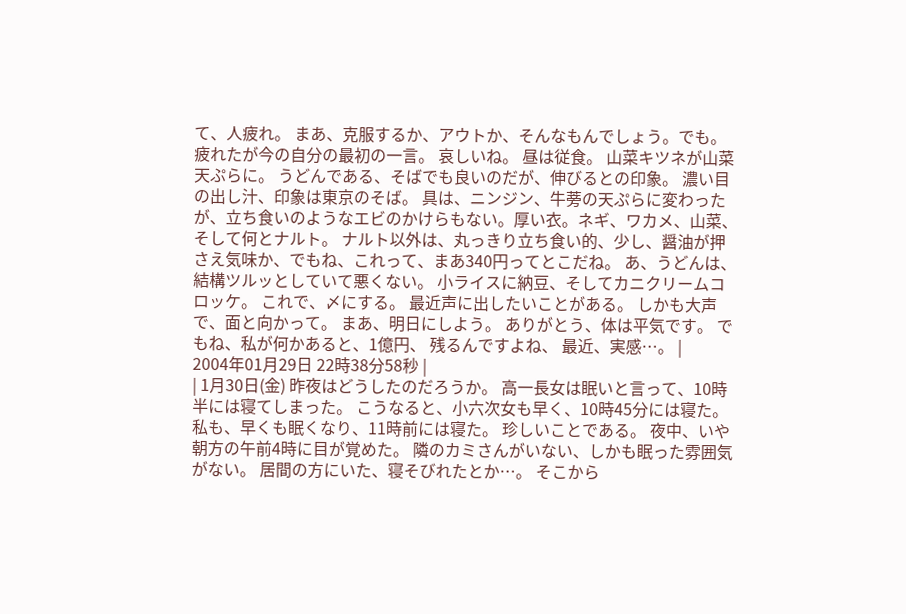て、人疲れ。 まあ、克服するか、アウトか、そんなもんでしょう。でも。疲れたが今の自分の最初の一言。 哀しいね。 昼は従食。 山菜キツネが山菜天ぷらに。 うどんである、そばでも良いのだが、伸びるとの印象。 濃い目の出し汁、印象は東京のそば。 具は、ニンジン、牛蒡の天ぷらに変わったが、立ち食いのようなエビのかけらもない。厚い衣。ネギ、ワカメ、山菜、そして何とナルト。 ナルト以外は、丸っきり立ち食い的、少し、醤油が押さえ気味か、でもね、これって、まあ340円ってとこだね。 あ、うどんは、結構ツルッとしていて悪くない。 小ライスに納豆、そしてカニクリームコロッケ。 これで、〆にする。 最近声に出したいことがある。 しかも大声で、面と向かって。 まあ、明日にしよう。 ありがとう、体は平気です。 でもね、私が何かあると、1億円、 残るんですよね、 最近、実感…。 |
2004年01月29日 22時38分58秒 |
| 1月30日(金) 昨夜はどうしたのだろうか。 高一長女は眠いと言って、10時半には寝てしまった。 こうなると、小六次女も早く、10時45分には寝た。 私も、早くも眠くなり、11時前には寝た。 珍しいことである。 夜中、いや朝方の午前4時に目が覚めた。 隣のカミさんがいない、しかも眠った雰囲気がない。 居間の方にいた、寝そびれたとか…。 そこから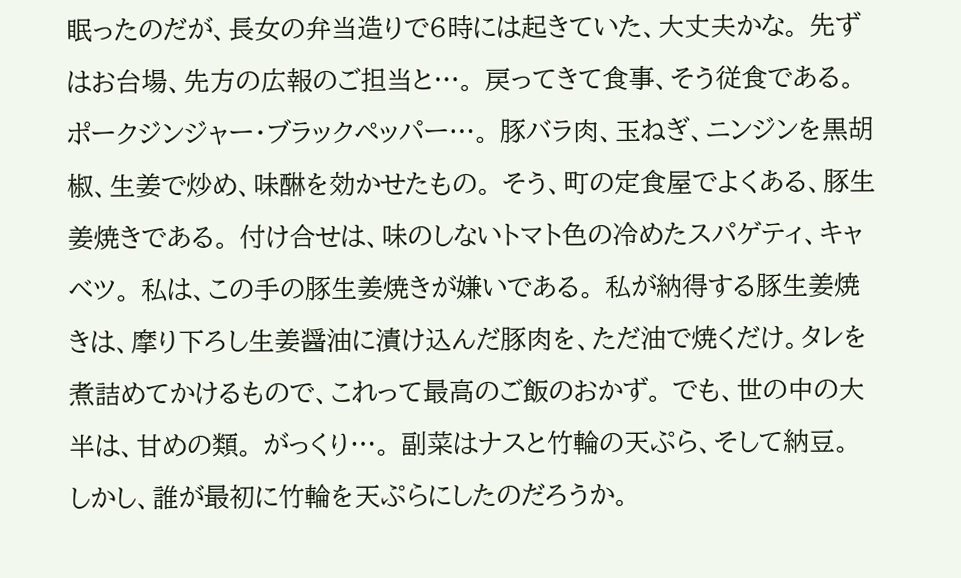眠ったのだが、長女の弁当造りで6時には起きていた、大丈夫かな。 先ずはお台場、先方の広報のご担当と…。 戻ってきて食事、そう従食である。 ポークジンジャー・ブラックペッパー…。 豚バラ肉、玉ねぎ、ニンジンを黒胡椒、生姜で炒め、味醂を効かせたもの。 そう、町の定食屋でよくある、豚生姜焼きである。 付け合せは、味のしないトマト色の冷めたスパゲティ、キャベツ。 私は、この手の豚生姜焼きが嫌いである。 私が納得する豚生姜焼きは、摩り下ろし生姜醤油に漬け込んだ豚肉を、ただ油で焼くだけ。タレを煮詰めてかけるもので、これって最高のご飯のおかず。 でも、世の中の大半は、甘めの類。 がっくり…。 副菜はナスと竹輪の天ぷら、そして納豆。 しかし、誰が最初に竹輪を天ぷらにしたのだろうか。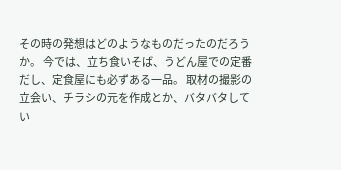その時の発想はどのようなものだったのだろうか。 今では、立ち食いそば、うどん屋での定番だし、定食屋にも必ずある一品。 取材の撮影の立会い、チラシの元を作成とか、バタバタしてい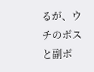るが、ウチのボスと副ボ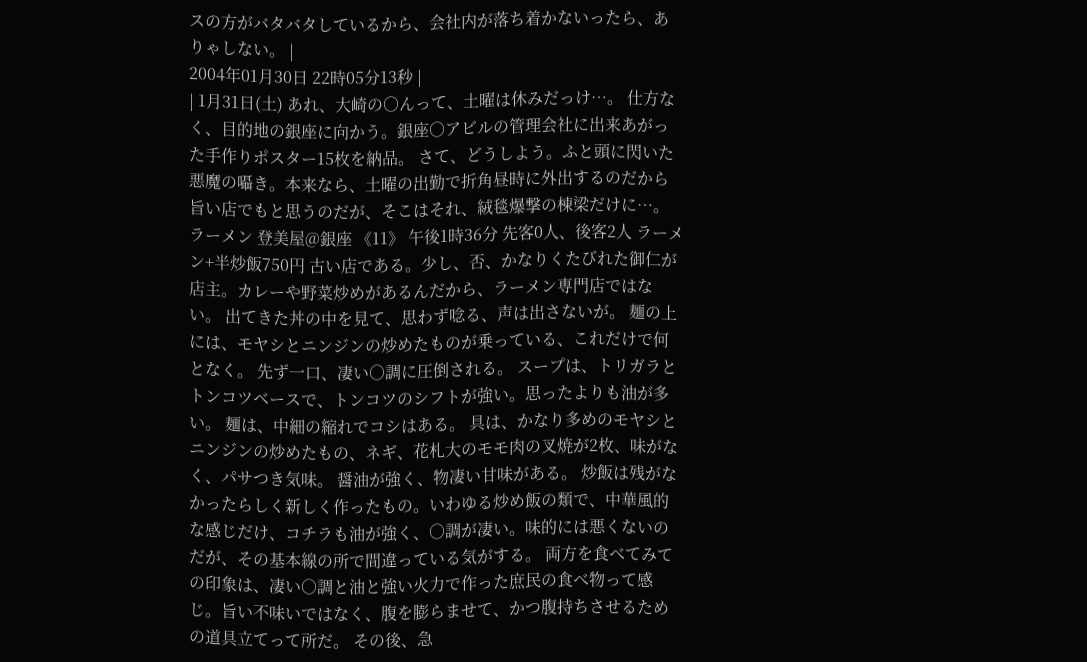スの方がバタバタしているから、会社内が落ち着かないったら、ありゃしない。 |
2004年01月30日 22時05分13秒 |
| 1月31日(土) あれ、大崎の○んって、土曜は休みだっけ…。 仕方なく、目的地の銀座に向かう。銀座○アビルの管理会社に出来あがった手作りポスター15枚を納品。 さて、どうしよう。ふと頭に閃いた悪魔の囁き。本来なら、土曜の出勤で折角昼時に外出するのだから旨い店でもと思うのだが、そこはそれ、絨毯爆撃の棟梁だけに…。 ラーメン 登美屋@銀座 《11》 午後1時36分 先客0人、後客2人 ラーメン+半炒飯750円 古い店である。少し、否、かなりくたびれた御仁が店主。カレーや野菜炒めがあるんだから、ラーメン専門店ではない。 出てきた丼の中を見て、思わず唸る、声は出さないが。 麺の上には、モヤシとニンジンの炒めたものが乗っている、これだけで何となく。 先ず一口、凄い○調に圧倒される。 スープは、トリガラとトンコツベースで、トンコツのシフトが強い。思ったよりも油が多い。 麺は、中細の縮れでコシはある。 具は、かなり多めのモヤシとニンジンの炒めたもの、ネギ、花札大のモモ肉の叉焼が2枚、味がなく、パサつき気味。 醤油が強く、物凄い甘味がある。 炒飯は残がなかったらしく新しく作ったもの。いわゆる炒め飯の類で、中華風的な感じだけ、コチラも油が強く、○調が凄い。味的には悪くないのだが、その基本線の所で間違っている気がする。 両方を食べてみての印象は、凄い○調と油と強い火力で作った庶民の食べ物って感じ。旨い不味いではなく、腹を膨らませて、かつ腹持ちさせるための道具立てって所だ。 その後、急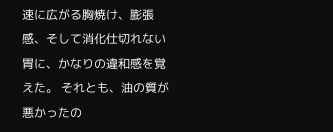速に広がる胸焼け、膨張感、そして消化仕切れない胃に、かなりの違和感を覚えた。 それとも、油の質が悪かったの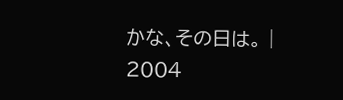かな、その日は。 |
2004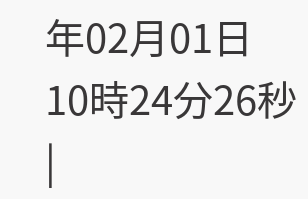年02月01日 10時24分26秒 |